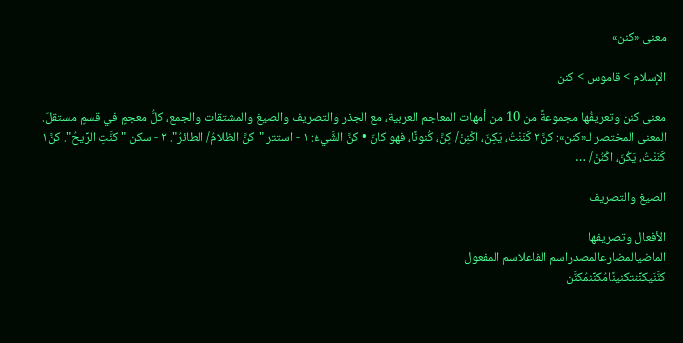معنى «كنن»

الإسلام > قاموس > كنن

معنى كنن وتعريفُها مجموعةً من 10 من أمهات المعاجم العربية، مع الجذر والتصريف والصيغ والمشتقات والجمع، كلُّ معجمٍ في قسمٍ مستقلّ. المعنى المختصر لـ«كنن»: كنَّ٢ كَنَنْتُ، يَكِنّ، اكْنِنْ/ كِنَّ، كُنونًا، فهو كانّ • كنَّ الشَّيءُ: ١ - استتر "كنَّ الظلامُ/ الطائرُ". ٢ - سكن "كنَّتِ الرِّيحُ". كنَّ١ كَنَنْتُ، يَكُنّ، اكْنُنْ/ …

الصيغ والتصريف

الأفعال وتصريفها
الماضيالمضارعالمصدراسم الفاعلاسم المفعول
كنَّنَيكنِّنتكنينًامُكنِّنمُكنَّن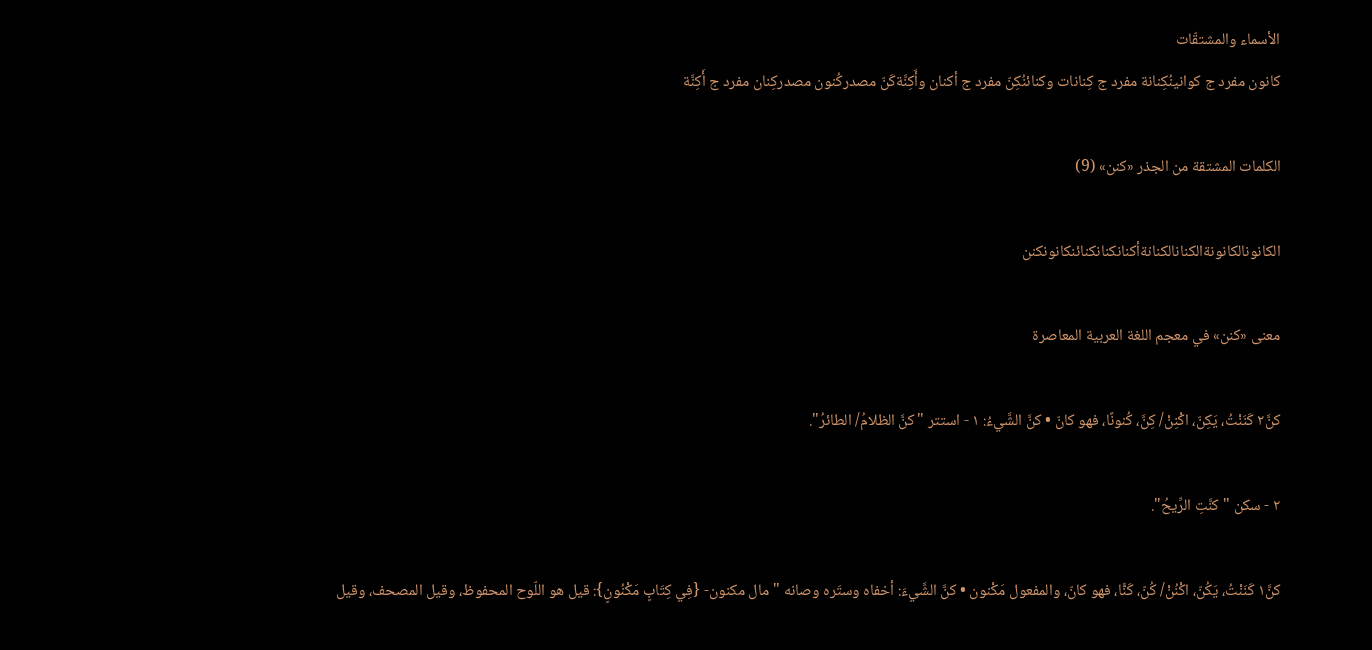الأسماء والمشتقّات
كانون مفرد ج كوانينُكِنانة مفرد ج كِنانات وكنائنُكِنّ مفرد ج أكنان وأَكِنَّةكَنّ مصدركُنون مصدركِنان مفرد ج أَكِنَّة

الكلمات المشتقة من الجذر «كنن» (9)

الكانونالكانونةالكنانالكنانةأكنانكنانكنائنكانونكنن

معنى «كنن» في معجم اللغة العربية المعاصرة

كنَّ٢ كَنَنْتُ، يَكِنّ، اكْنِنْ/ كِنَّ، كُنونًا، فهو كانّ • كنَّ الشَّيءُ: ١ - استتر "كنَّ الظلامُ/ الطائرُ".

٢ - سكن "كنَّتِ الرِّيحُ".

كنَّ١ كَنَنْتُ، يَكُنّ، اكْنُنْ/ كُنّ، كَنًّا، فهو كانّ، والمفعول مَكْنون • كنَّ الشَّيءَ: أخفاه وستَره وصانه "مال مكنون- {فِي كِتَابٍ مَكْنُونٍ}: قيل هو اللّوح المحفوظ، وقيل المصحف، وقيل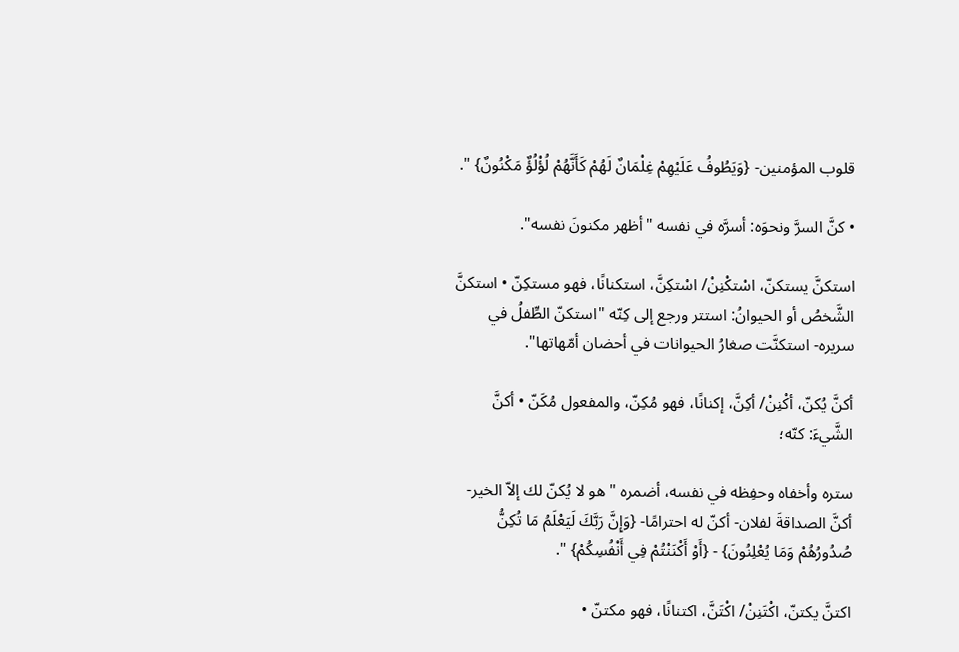قلوب المؤمنين- {وَيَطُوفُ عَلَيْهِمْ غِلْمَانٌ لَهُمْ كَأَنَّهُمْ لُؤْلُؤٌ مَكْنُونٌ} ".

• كنَّ السرَّ ونحوَه: أسرَّه في نفسه "أظهر مكنونَ نفسه".

استكنَّ يستكنّ، اسْتكْنِنْ/ اسْتكِنَّ، استكنانًا، فهو مستكِنّ • استكنَّ الشَّخصُ أو الحيوانُ: استتر ورجع إلى كِنّه "استكنّ الطِّفلُ في سريره- استكنَّت صغارُ الحيوانات في أحضان أمّهاتها".

أكنَّ يُكنّ، أكْنِنْ/ أكِنَّ، إكنانًا، فهو مُكِنّ، والمفعول مُكَنّ • أكنَّ الشَّيءَ: كنّه؛

ستره وأخفاه وحفِظه في نفسه، أضمره "هو لا يُكنّ لك إلاّ الخير- أكنَّ الصداقةَ لفلان- أكنّ له احترامًا- {وَإِنَّ رَبَّكَ لَيَعْلَمُ مَا تُكِنُّ صُدُورُهُمْ وَمَا يُعْلِنُونَ} - {أَوْ أَكْنَنْتُمْ فِي أَنْفُسِكُمْ} ".

اكتنَّ يكتنّ، اكْتَنِنْ/ اكْتَنَّ، اكتنانًا، فهو مكتنّ •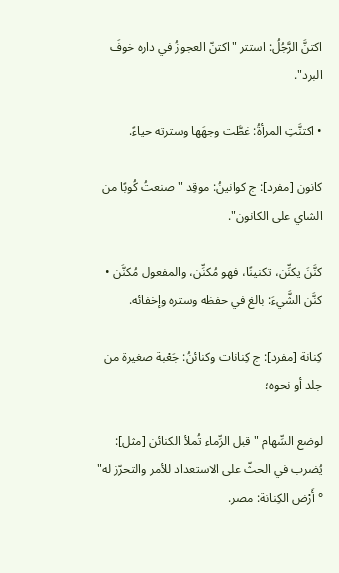اكتنَّ الرَّجُلُ: استتر "اكتنّ العجوزُ في داره خوفَ البرد".

• اكتنَّتِ المرأةُ: غطَّت وجهَها وسترته حياءً.

كانون [مفرد]: ج كوانينُ: موقِد "صنعتُ كُوبًا من الشاي على الكانون".

كنَّنَ يكنِّن، تكنينًا، فهو مُكنِّن، والمفعول مُكنَّن • كنَّن الشَّيءَ: بالغ في حفظه وستره وإخفائه.

كِنانة [مفرد]: ج كِنانات وكنائنُ: جَعْبة صغيرة من جلد أو نحوه؛

لوضع السِّهام "قبل الرِّماء تُملأ الكنائن [مثل]: يُضرب في الحثّ على الاستعداد للأمر والتحرّز له" ° أَرْض الكِنانة: مصر.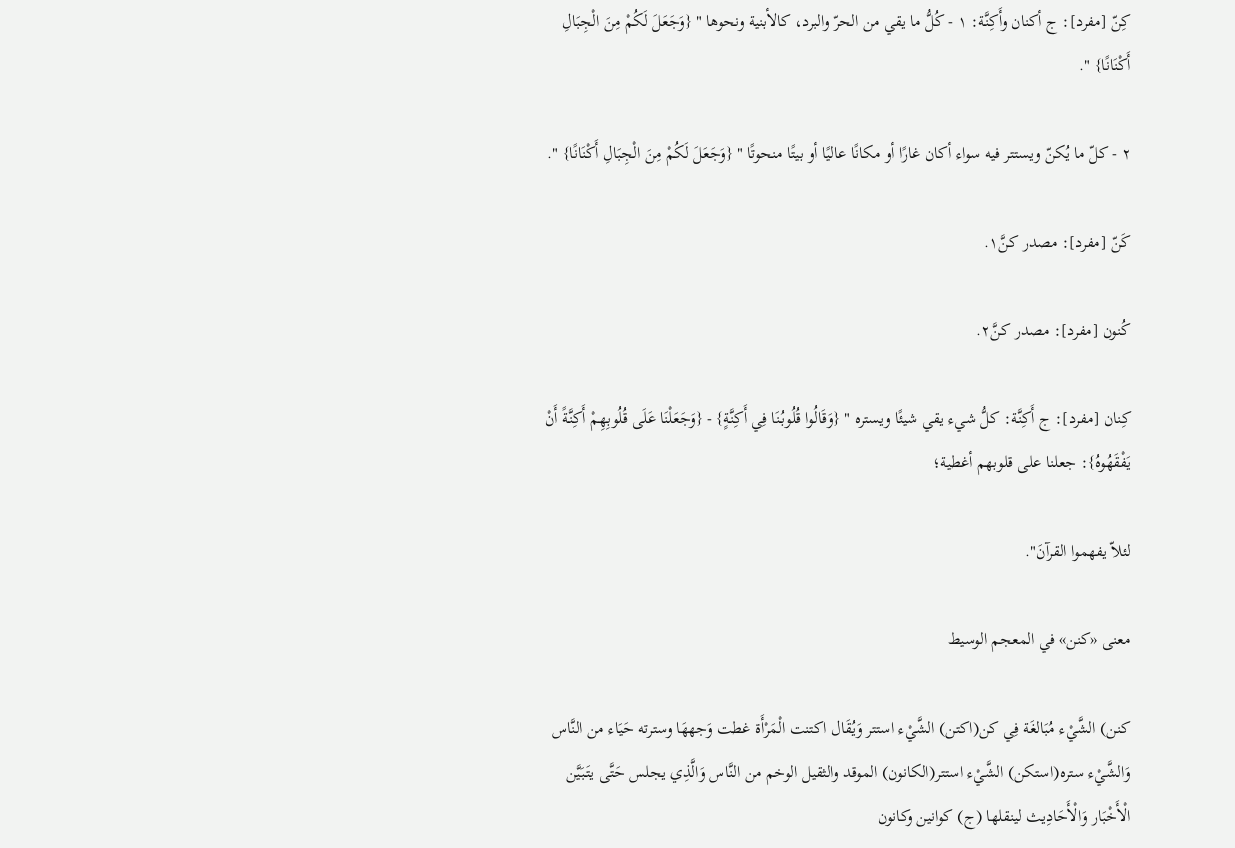كِنّ [مفرد]: ج أكنان وأَكِنَّة: ١ - كُلُّ ما يقي من الحرّ والبرد، كالأبنية ونحوها " {وَجَعَلَ لَكُمْ مِنَ الْجِبَالِ أَكْنَانًا} ".

٢ - كلّ ما يُكنّ ويستتر فيه سواء أكان غارًا أو مكانًا عاليًا أو بيتًا منحوتًا " {وَجَعَلَ لَكُمْ مِنَ الْجِبَالِ أَكْنَانًا} ".

كَنّ [مفرد]: مصدر كنَّ١.

كُنون [مفرد]: مصدر كنَّ٢.

كِنان [مفرد]: ج أَكِنَّة: كلُّ شيء يقي شيئًا ويستره " {وَقَالُوا قُلُوبُنَا فِي أَكِنَّةٍ} - {وَجَعَلْنَا عَلَى قُلُوبِهِمْ أَكِنَّةً أَنْ يَفْقَهُوهُ}: جعلنا على قلوبهم أغطية؛

لئلاّ يفهموا القرآنَ".

معنى «كنن» في المعجم الوسيط

كنن) الشَّيْء مُبَالغَة فِي كن(اكتن) الشَّيْء استتر وَيُقَال اكتنت الْمَرْأَة غطت وَجههَا وسترته حَيَاء من النَّاس وَالشَّيْء ستره(استكن) الشَّيْء استتر(الكانون) الموقد والثقيل الوخم من النَّاس وَالَّذِي يجلس حَتَّى يتَبَيَّن الْأَخْبَار وَالْأَحَادِيث لينقلها (ج) كوانين وكانون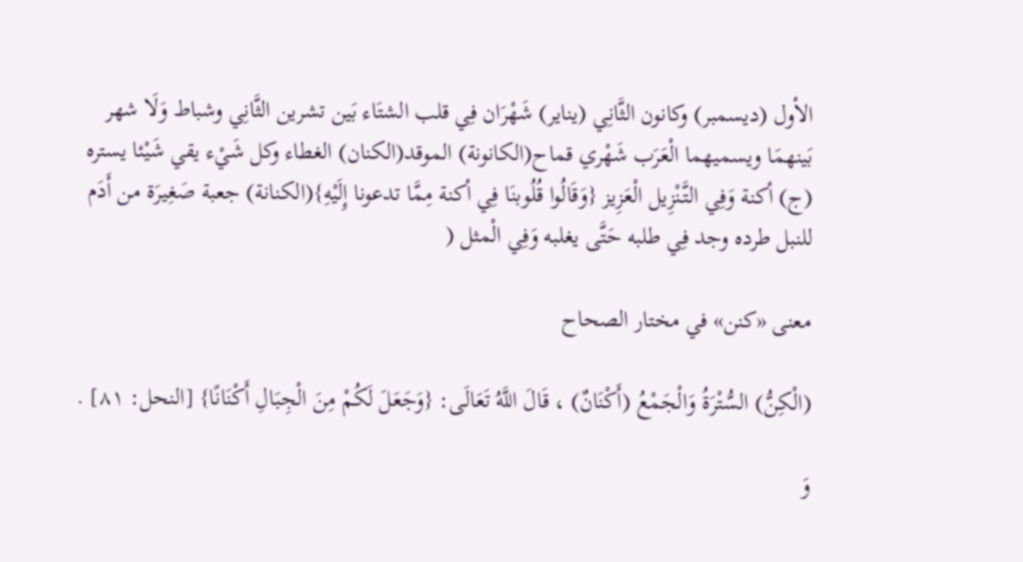الأول (ديسمبر) وكانون الثَّانِي (يناير) شَهْرَان فِي قلب الشتَاء بَين تشرين الثَّانِي وشباط وَلَا شهر بَينهمَا ويسميهما الْعَرَب شَهْري قماح(الكانونة) الموقد(الكنان) الغطاء وكل شَيْء يقي شَيْئا يستره (ج) أكنة وَفِي التَّنْزِيل الْعَزِيز {وَقَالُوا قُلُوبنَا فِي أكنة مِمَّا تدعونا إِلَيْهِ}(الكنانة) جعبة صَغِيرَة من أَدَم للنبل طرده وجد فِي طلبه حَتَّى يغلبه وَفِي الْمثل (

معنى «كنن» في مختار الصحاح

(الْكِنُّ) السُّتْرَةُ وَالْجَمْعُ (أَكْنَانٌ) ، قَالَ اللَّهُ تَعَالَى: {وَجَعَلَ لَكُمْ مِنَ الْجِبَالِ أَكْنَانًا} [النحل: ٨١] .

وَ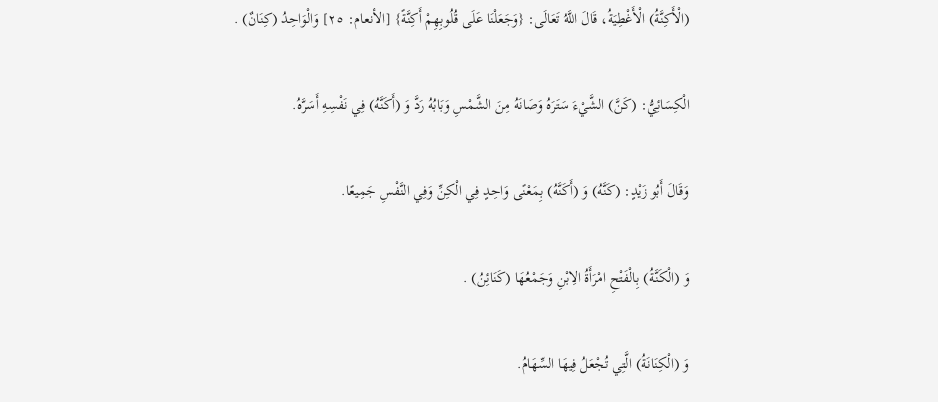(الْأَكِنَّةُ) الْأَغْطِيَةُ، قَالَ اللَّهُ تَعَالَى: {وَجَعَلْنَا عَلَى قُلُوبِهِمْ أَكِنَّةً} [الأنعام: ٢٥] وَالْوَاحِدُ (كِنَانٌ) .

الْكِسَائِيُّ: (كَنَّ) الشَّيْءَ سَتَرَهُ وَصَانَهُ مِنَ الشَّمْسِ وَبَابُهُ رَدَّ وَ (أَكَنَّهُ) فِي نَفْسِهِ أَسَرَّهُ.

وَقَالَ أَبُو زَيْدٍ: (كَنَّهُ) وَ (أَكَنَّهُ) بِمَعْنًى وَاحِدٍ فِي الْكِنِّ وَفِي النَّفْسِ جَمِيعًا.

وَ (الْكَنَّةُ) بِالْفَتْحِ امْرَأَةُ الِابْنِ وَجَمْعُهَا (كَنَائِنُ) .

وَ (الْكِنَانَةُ) الَّتِي تُجْعَلُ فِيهَا السِّهَامُ.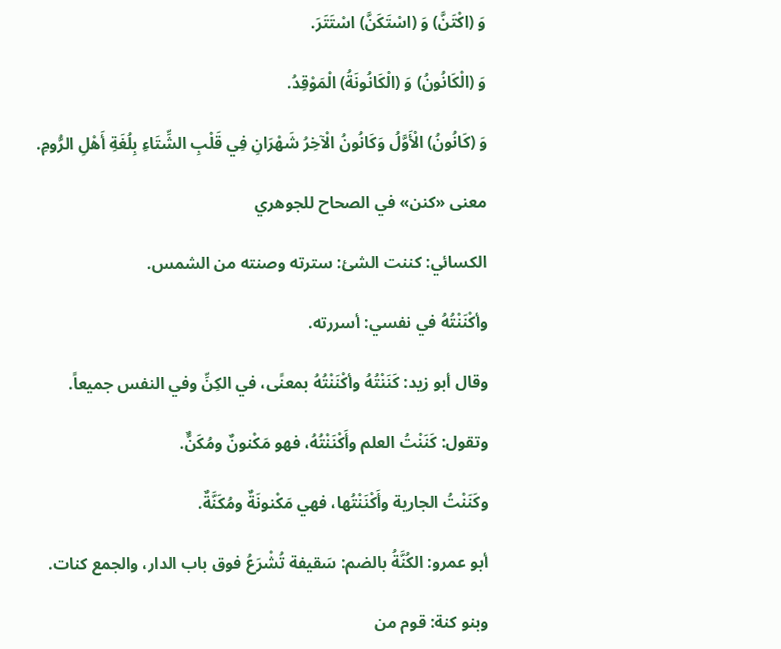وَ (اكْتَنَّ) وَ (اسْتَكَنَّ) اسْتَتَرَ.

وَ (الْكَانُونُ) وَ (الْكَانُونَةُ) الْمَوْقِدُ.

وَ (كَانُونُ) الْأَوَّلُ وَكَانُونُ الْآخِرُ شَهْرَانِ فِي قَلْبِ الشِّتَاءِ بِلُغَةِ أَهْلِ الرُّومِ.

معنى «كنن» في الصحاح للجوهري

الكسائي: كننت الشئ: سترته وصنته من الشمس.

وأكْنَنْتُهُ في نفسي: أسررته.

وقال أبو زيد: كَنَنْتُهُ وأكْنَنْتُهُ بمعنًى، في الكِنِّ وفي النفس جميعاً.

وتقول: كَنَنْتُ العلم وأَكْنَنْتُهُ، فهو مَكْنونٌ ومُكَنٌّ.

وكَنَنْتُ الجارية وأَكْنَنْتُها، فهي مَكْنونَةٌ ومُكَنَّةٌ.

أبو عمرو: الكُنَّةُ بالضم: سَقيفة تُشْرَعُ فوق باب الدار، والجمع كنات.

وبنو كنة: قوم من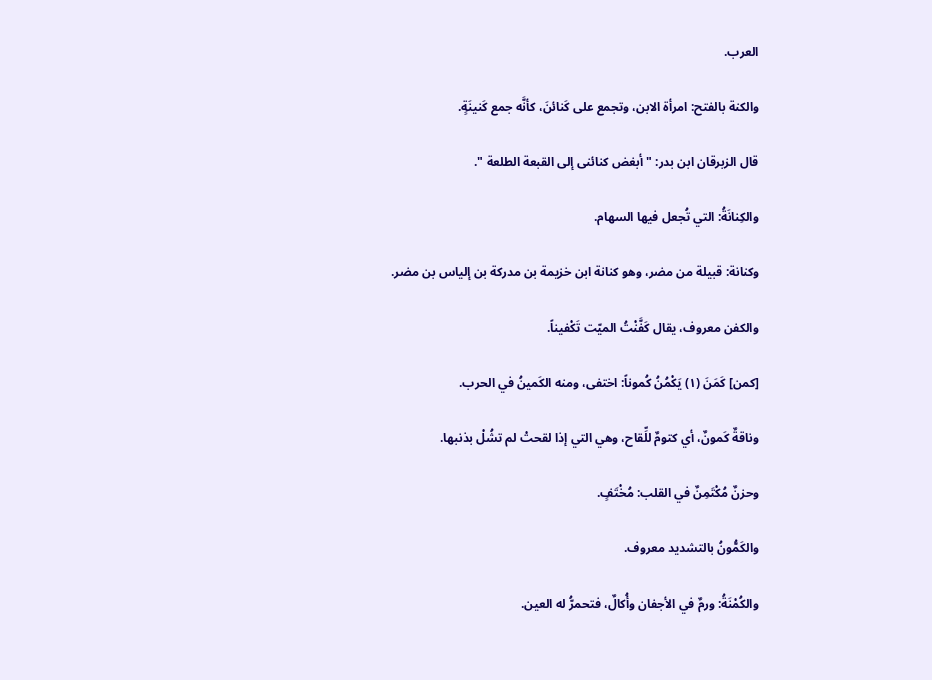العرب.

والكنة بالفتح: امرأة الابن، وتجمع على كَنائنَ، كأنَّه جمع كَنينَةٍ.

قال الزبرقان ابن بدر: " أبغض كنائنى إلى القبعة الطلعة ".

والكِنانَةُ: التي تُجعل فيها السهام.

وكنانة: قبيلة من مضر، وهو كنانة ابن خزيمة بن مدركة بن إلياس بن مضر.

والكفن معروف، يقال كَفَّنْتُ الميّت تَكْفيناً.

[كمن] كَمَنَ (١) يَكْمُنُ كُموناً: اختفى، ومنه الكَمينُ في الحرب.

وناقةٌ كَمونٌ، أي كتومٌ للِّقاح، وهي التي إذا لقحتْ لم تشُلْ بذنبها.

وحزنٌ مُكْتَمِنٌ في القلب: مُخْتَفٍ.

والكَمُّونُ بالتشديد معروف.

والكُمْنَةُ: ورمٌ في الأجفان وأُكالٌ، فتحمرُّ له العين.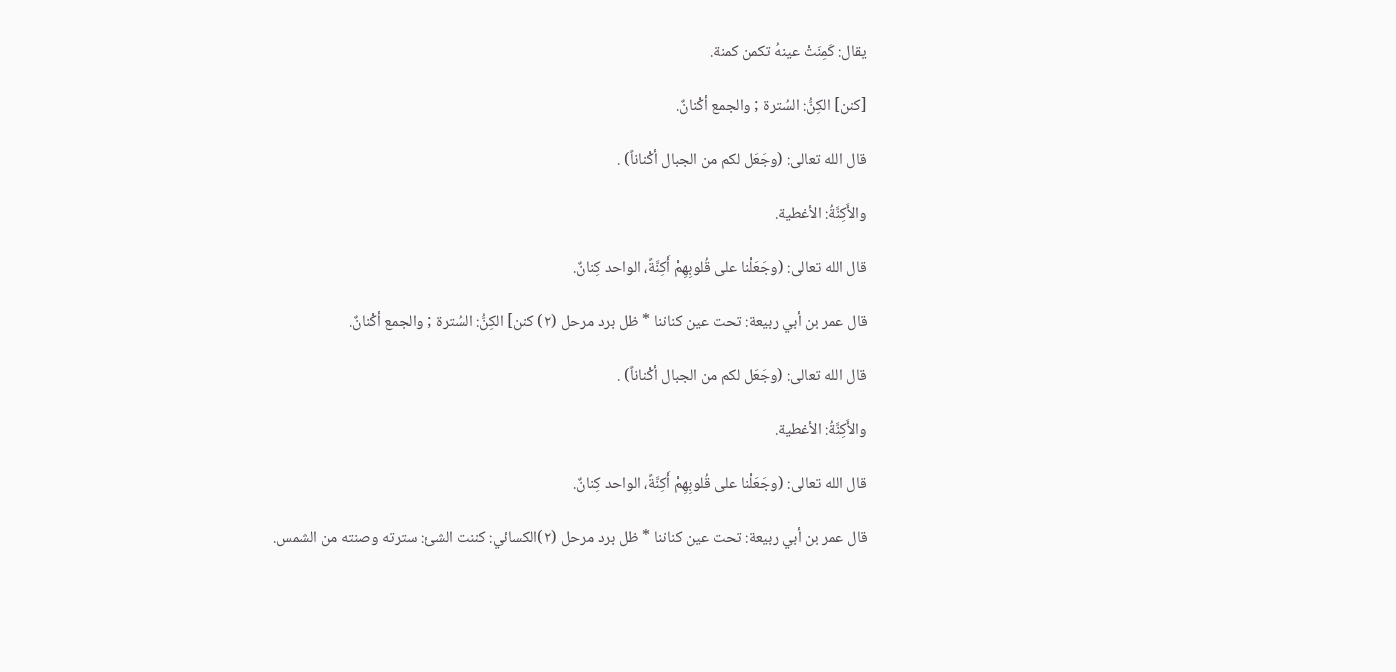يقال: كَمِنَتْ عينهُ تكمن كمنة.

[كنن] الكِنُّ: السُترة ; والجمع أكْنانٌ.

قال الله تعالى: (وجَعَل لكم من الجبال أكْناناً) .

والأَكِنَّةُ: الأغطية.

قال الله تعالى: (وجَعَلْنا على قُلوبِهِمْ أَكِنَّةً، الواحد كِنانٌ.

قال عمر بن أبي ربيعة: تحت عين كناننا * ظل برد مرحل (٢) كنن] الكِنُّ: السُترة ; والجمع أكْنانٌ.

قال الله تعالى: (وجَعَل لكم من الجبال أكْناناً) .

والأَكِنَّةُ: الأغطية.

قال الله تعالى: (وجَعَلْنا على قُلوبِهِمْ أَكِنَّةً، الواحد كِنانٌ.

قال عمر بن أبي ربيعة: تحت عين كناننا * ظل برد مرحل (٢)الكسائي: كننت الشئ: سترته وصنته من الشمس.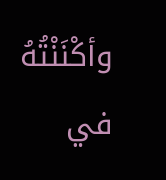وأكْنَنْتُهُ في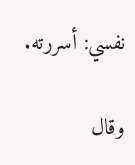نفسي: أسررته.

وقال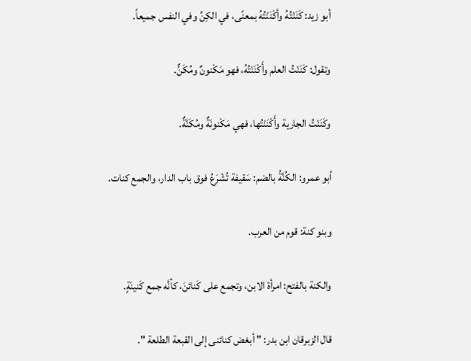أبو زيد: كَنَنْتُهُ وأكْنَنْتُهُ بمعنًى، في الكِنِّ وفي النفس جميعاً.

وتقول: كَنَنْتُ العلم وأَكْنَنْتُهُ، فهو مَكْنونٌ ومُكَنٌّ.

وكَنَنْتُ الجارية وأَكْنَنْتُها، فهي مَكْنونَةٌ ومُكَنَّةٌ.

أبو عمرو: الكُنَّةُ بالضم: سَقيفة تُشْرَعُ فوق باب الدار، والجمع كنات.

وبنو كنة: قوم من العرب.

والكنة بالفتح: امرأة الابن، وتجمع على كَنائنَ، كأنَّه جمع كَنينَةٍ.

قال الزبرقان ابن بدر: " أبغض كنائنى إلى القبعة الطلعة ".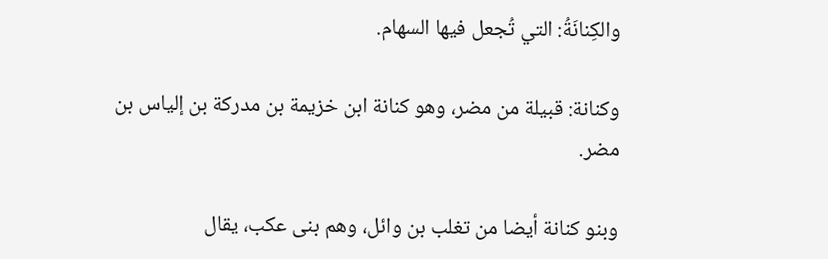والكِنانَةُ: التي تُجعل فيها السهام.

وكنانة: قبيلة من مضر، وهو كنانة ابن خزيمة بن مدركة بن إلياس بن مضر.

وبنو كنانة أيضا من تغلب بن وائل، وهم بنى عكب، يقال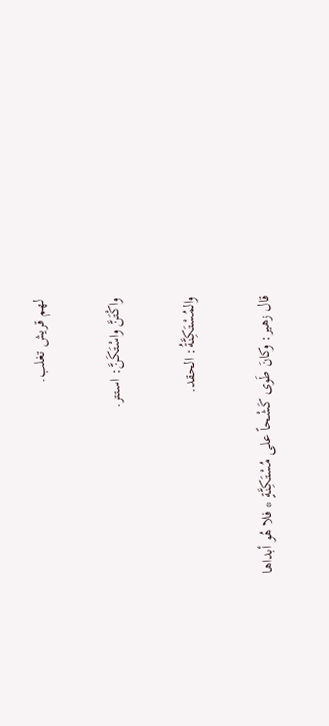لهم قريش تغلب.

واكْتَنَّ واسْتَكَنَّ: استتر.

والمُسْتَكِنَّةُ: الحقد.

قال زهير: وكانَ طَوى كَشْحاً على مُسْتَكِنَّةٍ * فلا هُو أبداها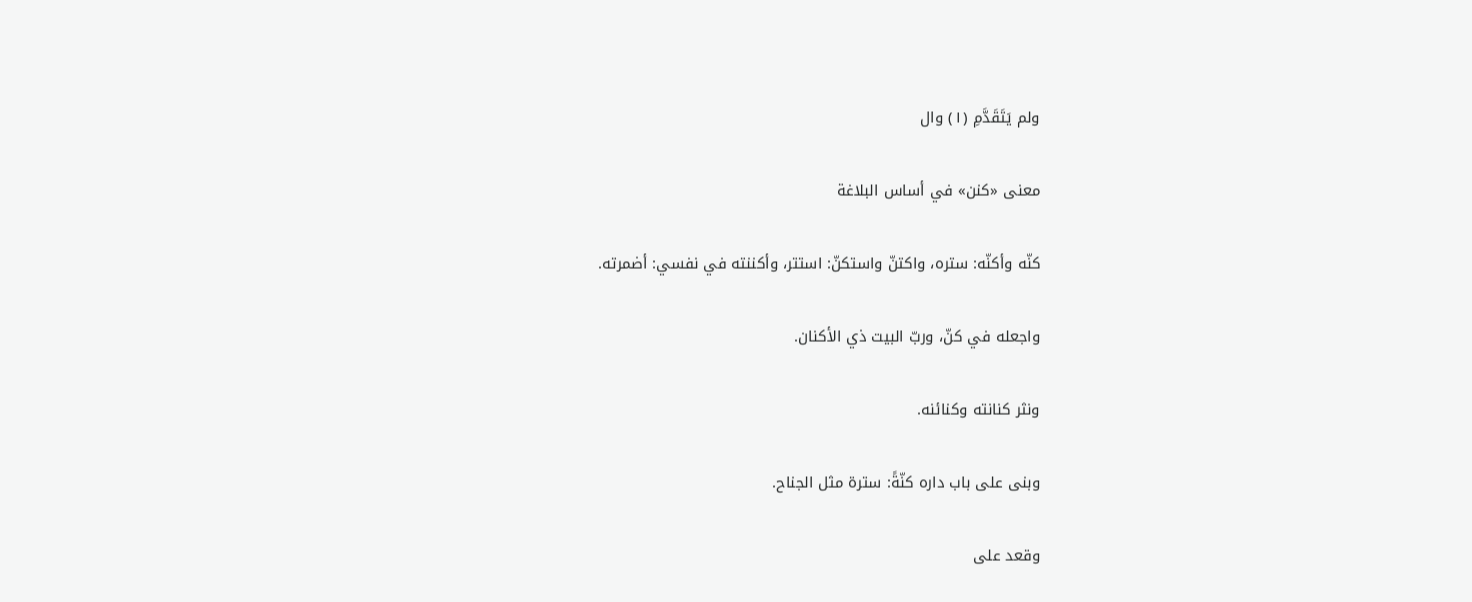ولم يَتَقَدَّمِ (١) وال

معنى «كنن» في أساس البلاغة

كنّه وأكنّه: ستره، واكتنّ واستكنّ: استتر، وأكننته في نفسي: أضمرته.

واجعله في كنّ، وربّ البيت ذي الأكنان.

ونثر كنانته وكنائنه.

وبنى على باب داره كنّةً: سترة مثل الجناح.

وقعد على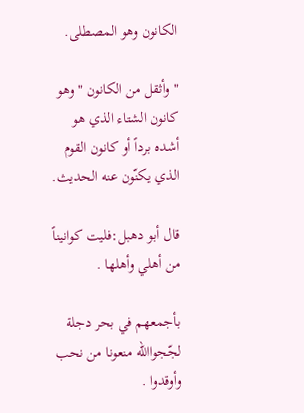الكانون وهو المصطلى.

" وأثقل من الكانون " وهو كانون الشتاء الذي هو أشده برداً أو كانون القوم الذي يكنّون عنه الحديث.

قال أبو دهبل:فليت كوانيناً من أهلي وأهلها .

بأجمعهم في بحر دجلة لجّجواالله منعونا من نحب وأوقدوا .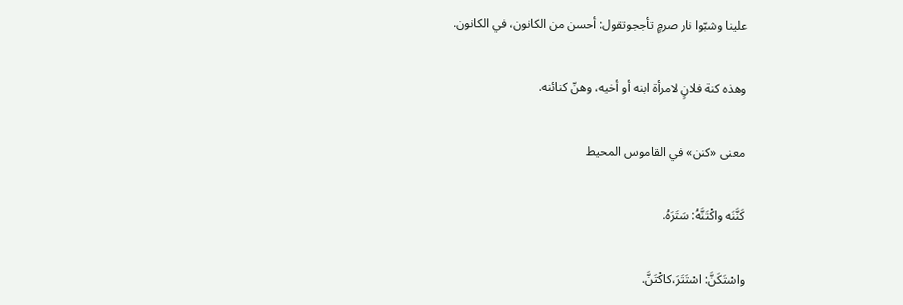علينا وشبّوا نار صرمٍ تأججوتقول: أحسن من الكانون، في الكانون.

وهذه كنة فلانٍ لامرأة ابنه أو أخيه، وهنّ كنائنه.

معنى «كنن» في القاموس المحيط

كَنَّنَه واكْتَنَّهُ: سَتَرَهُ.

واسْتَكَنَّ: اسْتَتَرَ،كاكْتَنَّ.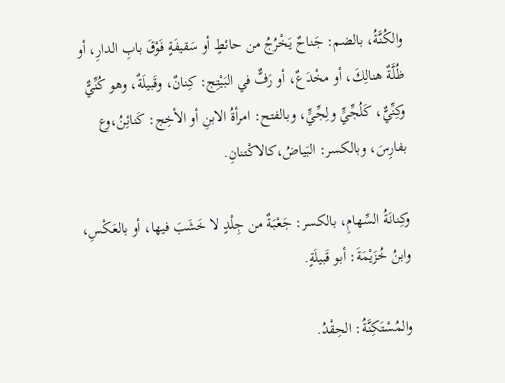والكُنَّةُ، بالضم: جَناحٌ يَخْرُجُ من حائطٍ أو سَقيفَةٍ فَوْقَ بابِ الدارِ، أو ظُلَّةٌ هنالِكَ، أو مخْدَعٌ، أو رَفٌّ في البَيْتِج: كِنانٌ، وقَبيلَةٌ، وهو كُنِّيٌّ وكِنِّيٌّ، كَلُجِّيٍّ ولِجِّيٍّ، وبالفتح: امرأةُ الابنِ أو الأخِج: كَنائِنُ،وع بفارِسَ، وبالكسر: البَياضُ،كالاكْتنانِ.

وكِنانَةُ السِّهامِ، بالكسر: جَعْبَةٌ من جِلْدٍ لا خَشَبَ فيها، أو بالعَكْسِ، وابنُ خُزَيْمَةَ: أبو قَبيلَةٍ.

والمُسْتَكِنَّةُ: الحِقْدُ.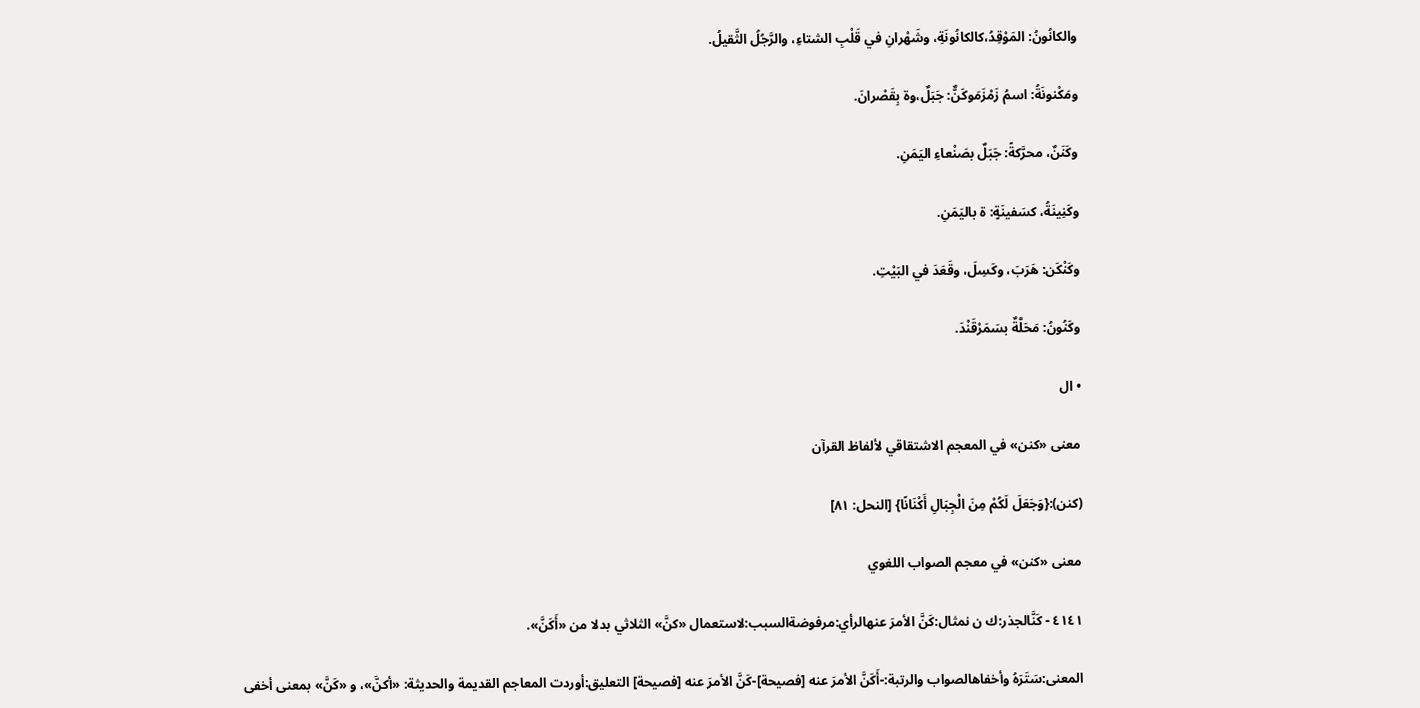والكانُونُ: المَوْقِدُ،كالكانُونَةِ، وشَهْرانِ في قَلْبِ الشتاءِ، والرَّجُلُ الثَّقيلُ.

ومَكْنونَةُ: اسمُ زَمْزَمَوكَنٌّ: جَبَلٌ،وة بِقَصْرانَ.

وكَنَنٌ، محرَّكةً: جَبَلٌ بصَنْعاءِ اليَمَنِ.

وكَنِينَةُ، كسَفينَةٍ: ة باليَمَنِ.

وكَنْكَن: هَرَبَ، وكَسِلَ، وقَعَدَ في البَيْتِ.

وكَنُونُ: مَحَلَّةٌ بسَمَرْقَنْدَ.

• ال

معنى «كنن» في المعجم الاشتقاقي لألفاظ القرآن

(كنن):{وَجَعَلَ لَكُمْ مِنَ الْجِبَالِ أَكْنَانًا} [النحل: ٨١]

معنى «كنن» في معجم الصواب اللغوي

٤١٤١ - كَنَّالجذر:ك ن نمثال:كَنَّ الأمرَ عنهالرأي:مرفوضةالسبب:لاستعمال «كنَّ» الثلاثي بدلا من «أَكَنَّ».

المعنى:سَتَرَهُ وأخفاهالصواب والرتبة:-أَكَنَّ الأمرَ عنه [فصيحة]-كَنَّ الأمرَ عنه [فصيحة] التعليق:أوردت المعاجم القديمة والحديثة: «أكنَّ»، و «كَنَّ» بمعنى أخفى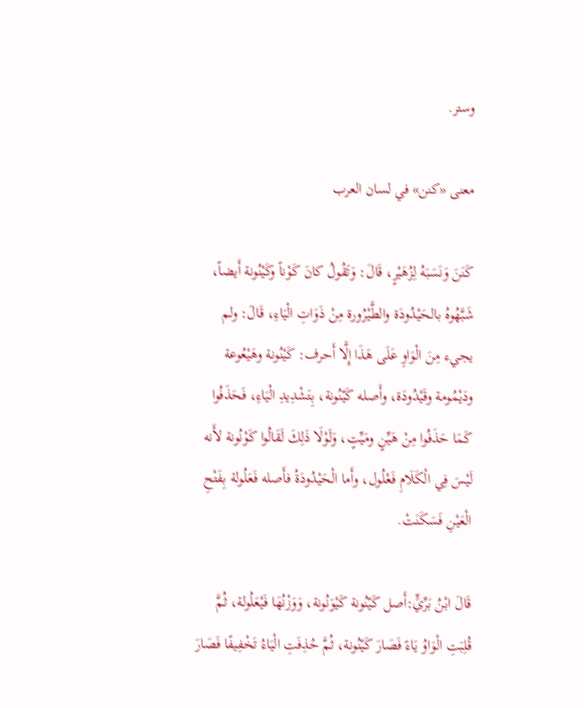وستر.

معنى «كنن» في لسان العرب

كَنَنَ وَنَسَبَهُ لِزُهَيْرٍ، قَالَ: وَتَقُولُ كانَ كَوْناً وكَيْنُونة أَيضاً، شَبَّهُوهُ بالحَيْدُودَة والطَّيْرُورة مِنْ ذَوَاتِ الْيَاءِ، قَالَ: ولم يجيء مِنَ الْوَاوِ عَلَى هَذَا إِلَّا أَحرف: كَيْنُونة وهَيْعُوعة ودَيْمُومة وقَيْدُودَة، وأَصله كَيّنُونة، بِتَشْدِيدِ الْيَاءِ، فَحَذَفُوا كَمَا حَذَفُوا مِنْ هَيِّنٍ ومَيِّتٍ، وَلَوْلَا ذَلِكَ لَقَالُوا كَوْنُونة لأَنه لَيْسَ فِي الْكَلَامِ فَعْلُول، وأَما الْحَيْدُودَةُ فأَصله فَعَلُولة بِفَتْحِ الْعَيْنِ فَسَكَنَتْ.

قَالَ ابْنُ بَرِّيٍّ:أَصل كَيّنُونة كَيْوَنُونة، وَوَزْنُهَا فَيْعَلُولة، ثُمَّ قُلِبَتِ الْوَاوُ يَاءً فَصَارَ كَيّنُونة، ثُمَّ حُذِفَتِ الْيَاءُ تَخْفِيفًا فَصَارَ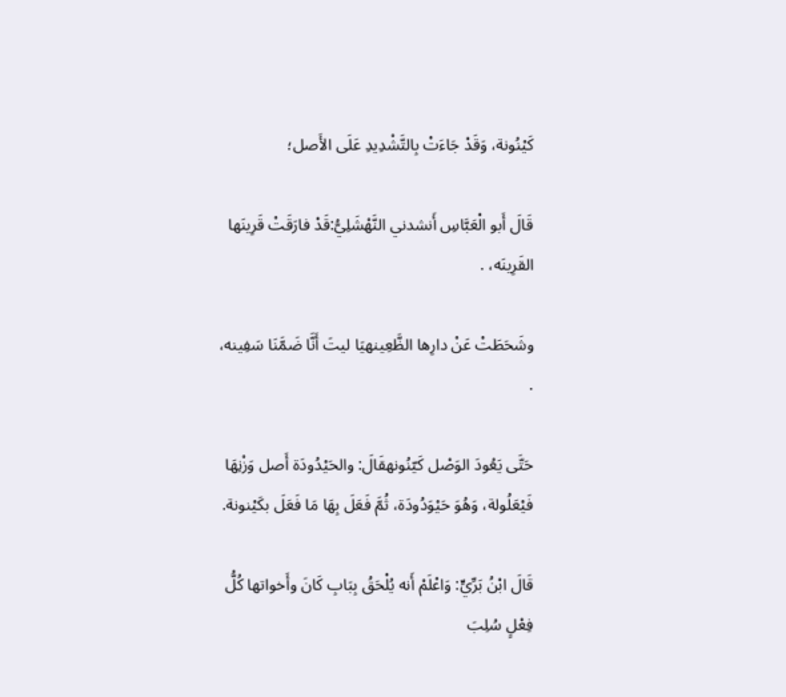كَيْنُونة، وَقَدْ جَاءَتْ بِالتَّشْدِيدِ عَلَى الأَصل؛

قَالَ أَبو الْعَبَّاسِ أَنشدني النَّهْشَلِيُّ:قَدْ فارَقَتْ قَرِينَها القَرِينَه، .

وشَحَطَتْ عَنْ دارِها الظَّعِينهيَا ليتَ أَنَّا ضَمَّنَا سَفِينه، .

حَتَّى يَعُودَ الوَصْل كَيّنُونهقَالَ: والحَيْدُودَة أَصل وَزْنِهَا فَيْعَلُولة، وَهُوَ حَيْوَدُودَة، ثُمَّ فَعَلَ بِهَا مَا فَعَلَ بكَيْنونة.

قَالَ ابْنُ بَرِّيٍّ: وَاعْلَمْ أَنه يُلْحَقُ بِبَابِ كَانَ وأَخواتها كُلُّ فِعْلٍ سُلِبَ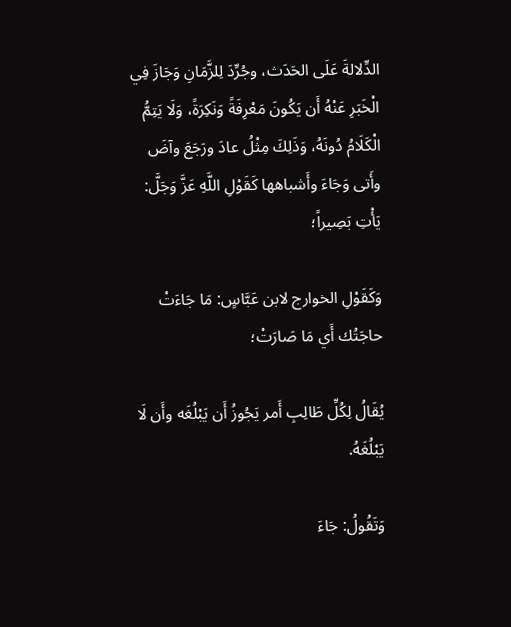الدِّلالةَ عَلَى الحَدَث، وجُرِّدَ لِلزَّمَانِ وَجَازَ فِي الْخَبَرِ عَنْهُ أَن يَكُونَ مَعْرِفَةً وَنَكِرَةً، وَلَا يَتِمُّ الْكَلَامُ دُونَهُ، وَذَلِكَ مِثْلُ عادَ ورَجَعَ وآضَ وأَتى وَجَاءَ وأَشباهها كَقَوْلِ اللَّهِ عَزَّ وَجَلَّ: يَأْتِ بَصِيراً؛

وَكَقَوْلِ الخوارج لابن عَبَّاسٍ: مَا جَاءَتْ حاجَتُك أَي مَا صَارَتْ؛

يُقَالُ لِكُلِّ طَالِبِ أَمر يَجُوزُ أَن يَبْلُغَه وأَن لَا يَبْلُغَهُ.

وَتَقُولُ: جَاءَ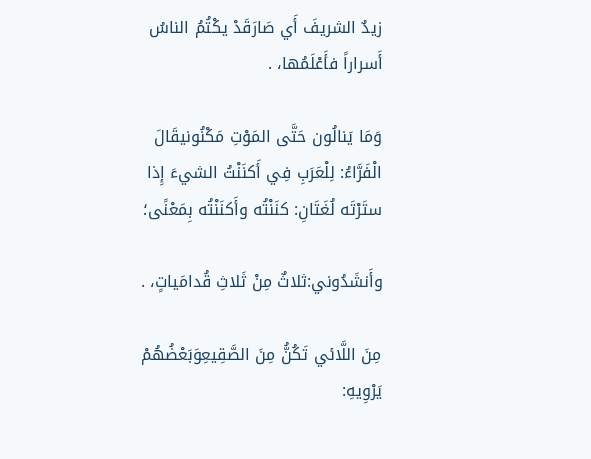زيدٌ الشريفَ أَي صَارَقَدْ يكْتُمُ الناسُ أَسراراً فأَعْلَمُها، .

وَمَا يَنالُون حَتَّى المَوْتِ مَكْنُونيقَالَ الْفَرَّاءُ: لِلْعَرَبِ فِي أَكنَنْتُ الشيءَ إِذا ستَرْتَه لُغَتَانِ: كنَنْتُه وأَكنَنْتُه بِمَعْنًى؛

وأَنشَدُوني:ثلاثٌ مِنْ ثَلاثِ قُدامَياتٍ، .

مِنَ اللَّائي تَكُنُّ مِنَ الصَّقِيعِوَبَعْضُهُمْ يَرْوِيهِ: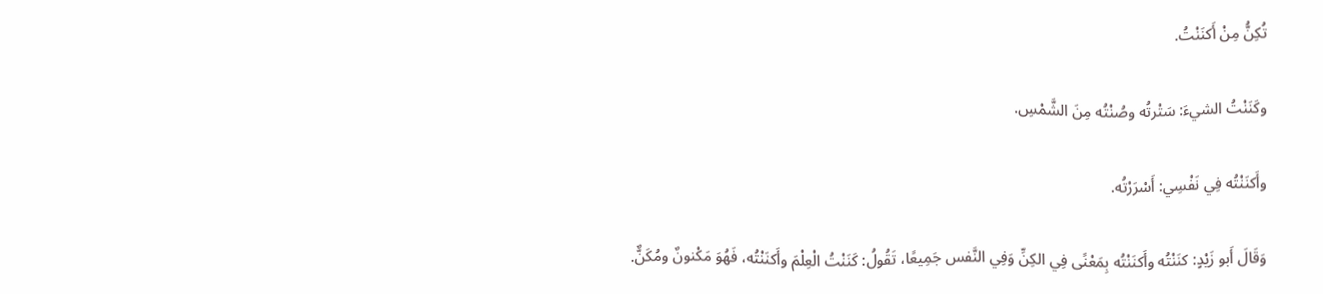تُكِنُّ مِنْ أَكنَنْتُ.

وكَنَنْتُ الشيءَ: سَتْرتُه وصُنْتُه مِنَ الشَّمْسِ.

وأَكنَنْتُه فِي نَفْسِي: أَسْرَرْتُه.

وَقَالَ أَبو زَيْدٍ: كنَنْتُه وأَكنَنْتُه بِمَعْنًى فِي الكِنِّ وَفِي النَّفس جَمِيعًا، تَقُولُ: كَنَنْتُ الْعِلْمَ وأَكنَنْتُه، فَهُوَ مَكْنونٌ ومُكَنٌّ.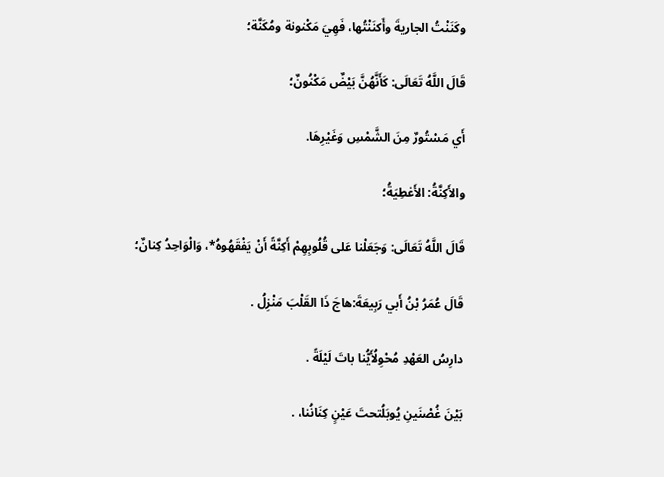وكَنَنْتُ الجاريةَ وأَكنَنْتُها، فَهِيَ مَكْنونة ومُكَنَّة؛

قَالَ اللَّهُ تَعَالَى: كَأَنَّهُنَّ بَيْضٌ مَكْنُونٌ؛

أَي مَسْتُورٌ مِنَ الشَّمْسِ وَغَيْرِهَا.

والأَكِنَّةُ: الأَغطِيَةُ؛

قَالَ اللَّهُ تَعَالَى: وَجَعَلْنا عَلى قُلُوبِهِمْ أَكِنَّةً أَنْ يَفْقَهُوهُ*، وَالْوَاحِدُ كِنانٌ؛

قَالَ عُمَرُ بْنُ أَبي رَبِيعَةَ:هاجَ ذَا القَلْبَ مَنْزِلُ .

دارِسُ العَهْدِ مُحْوِلُأَيُّنا باتَ لَيْلَةً .

بَيْنَ غُصْنَينِ يُوبَلُتحتَ عَيْنٍ كِنَانُنا، .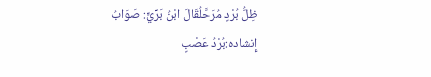ظِلُّ بُرْدٍ مُرَحَّلُقَالَ ابْنُ بَرِّيٍّ: صَوَابُ إِنشاده:بُرْدُ عَصْبٍ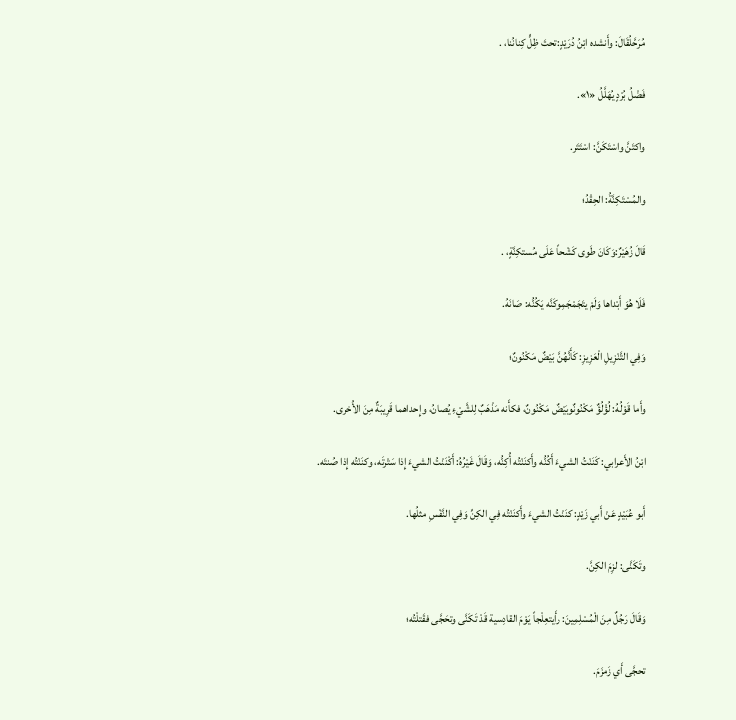مُرَحَّلُقَالَ: وأَنشده ابْنُ دُرَيْدٍ:تحتَ ظِلٍّ كِنانُنا، .

فَضْلُ بُرْدٍ يُهَلَّلُ «١».

واكتَنَّ واسْتَكَنَّ: اسْتَتَر.

والمُسْتَكِنَّةُ: الحِقْدُ؛

قَالَ زُهَيْرٌ:وَكَانَ طَوى كَشْحاً عَلَى مُستكِنَّةٍ، .

فَلَا هُوَ أَبْداها وَلَمْ يتَجَمْجَمِوكَنَّه يَكُنُّه: صَانَهُ.

وَفِي التَّنْزِيلِ الْعَزِيزِ: كَأَنَّهُنَّ بَيْضٌ مَكْنُونٌ؛

وأَما قَوْلُهُ: لُؤْلُؤٌ مَكْنُونٌوبَيْضٌ مَكْنُونٌ، فكأَنه مَذْهَبٌ لِلشَّيْءِ يُصانُ، وإِحداهما قَرِيبَةٌ مِنَ الأُخرى.

ابْنُ الأَعرابي: كَنَنْتُ الشيءَ أَكُنُّه وأَكنَنْتُه أُكِنُّه، وَقَالَ غَيْرُهُ: أَكْنَنْتُ الشيءَ إِذا سَتْرتَه، وكنَنْتُه إِذا صُنتَه.

أَبو عُبَيْدٍ عَنْ أَبي زَيْدٍ: كنَنْتُ الشيءَ وأَكنَنْتُه فِي الكِنِّ وَفِي النَّفْسِ مثلُها.

وتَكَنَّى: لزِمَ الكِنَّ.

وَقَالَ رَجُلٌ مِنَ الْمُسْلِمِينَ: رأَيتعِلْجاً يَوْمَ القادِسية قَدْ تَكَنَّى وتحَجَّى فقَتلْتُه؛

تحجَّى أَي زَمزَمَ.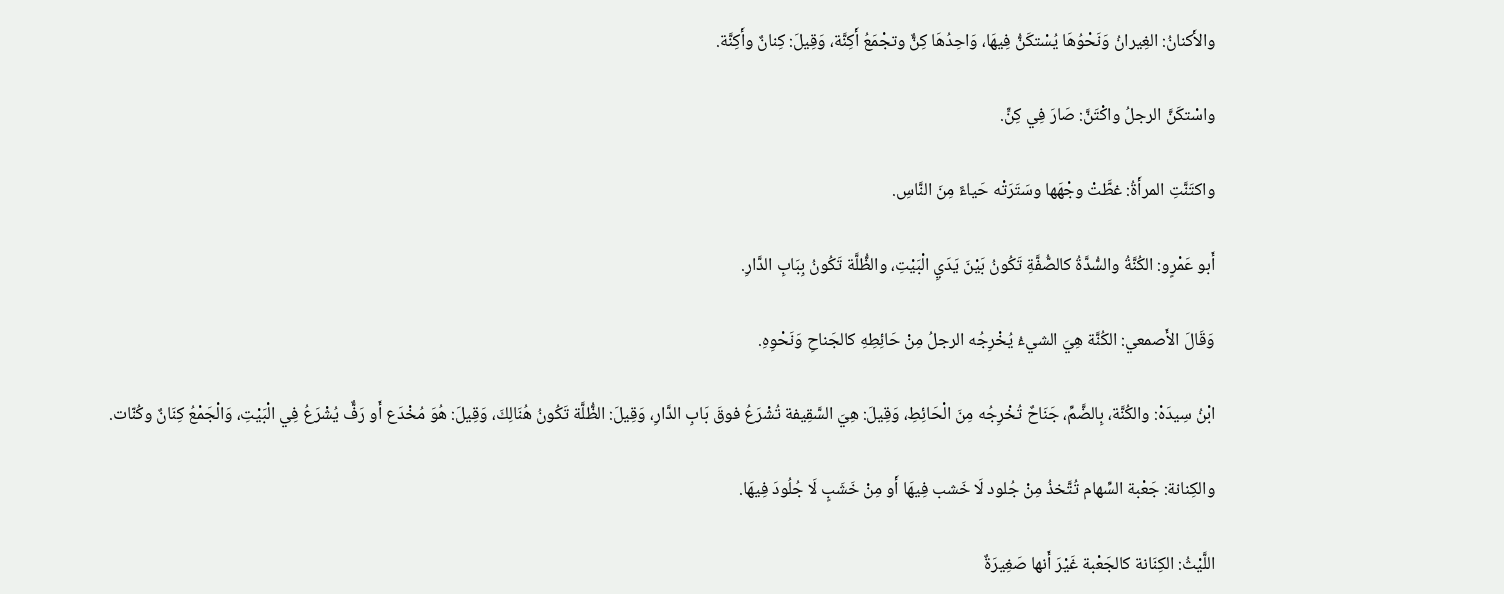والأَكنانُ: الغِيرانُ وَنَحْوُهَا يُسْتكَنُّ فِيهَا، وَاحِدُهَا كِنٌّ وتجْمَعُ أَكِنَّة، وَقِيلَ: كِنانٌ وأَكِنَّة.

واسْتكَنَّ الرجلُ واكْتَنَّ: صَارَ فِي كِنٍّ.

واكتَنَّتِ المرأَةُ: غطَّتْ وجْهَها وسَتَرَتْه حَياءً مِنَ النَّاسِ.

أَبو عَمْرٍو: الكُنَّةُ والسُّدَّةُ كالصُّفَّةِ تَكُونُ بَيْنَ يَدَيِ الْبَيْتِ، والظُّلَّة تَكُونُ بِبَابِ الدَّارِ.

وَقَالَ الأَصمعي: الكُنَّة هِيَ الشيءُ يُخْرِجُه الرجلُ مِنْ حَائِطِهِ كالجَناحِ وَنَحْوِهِ.

ابْنُ سِيدَهْ: والكُنَّة، بِالضَّمِّ، جَنَاحٌ تُخْرِجُه مِنَ الْحَائِطِ، وَقِيلَ: هِيَ السَّقِيفة تُشْرَعُ فوقَ بَابِ الدَّارِ، وَقِيلَ: الظُّلَّة تَكُونُ هُنَالِكَ، وَقِيلَ: هُوَ مُخْدَع أَو رَفٌّ يُشْرَعُ فِي الْبَيْتِ، وَالْجَمْعُ كِنَانٌ وكُنّات.

والكِنانة: جَعْبة السِّهام تُتَّخذُ مِنْ جُلود لَا خَشب فِيهَا أَو مِنْ خَشَبٍ لَا جُلُودَ فِيهَا.

اللَّيْثُ: الكِنَانة كالجَعْبة غَيْرَ أَنها صَغِيرَةٌ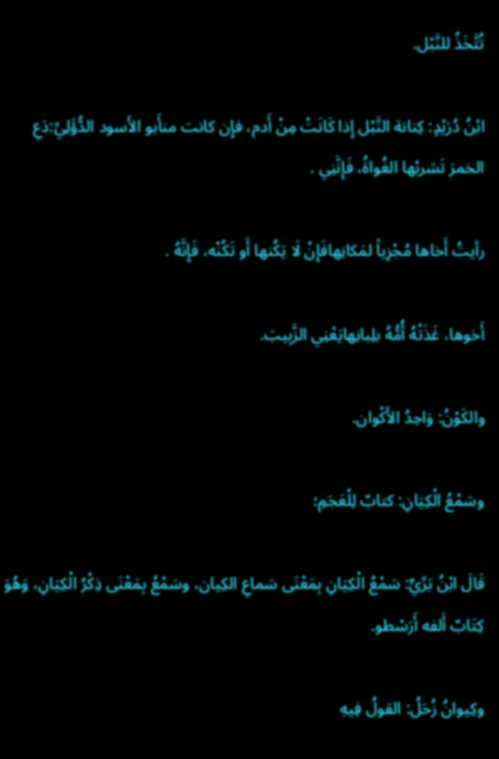تُتَّخَذُ للنَّبْل.

ابْنُ دُرَيْدٍ: كِنانة النَّبْل إِذا كَانَتْ مِنْ أَدم، فإِن كانت منأَبو الأَسود الدُّؤَلِيِّ:دَعِ الخمرَ تَشربْها الغُواةُ، فَإِنَّنِي .

رأيتُ أَخاها مُجْزِياً لمَكانِهافَإِنْ لَا يَكُنها أَو تَكُنْه، فَإِنَّهُ .

أَخوها، غَذَتْهُ أُمُّهُ بلِبانِهايَعْنِي الزَّبِيبَ.

والكَوْنُ: وَاحِدُ الأَكْوان.

وسَمْعُ الْكِيَانِ: كتابٌ لِلْعَجَمِ؛

قَالَ ابْنُ بَرِّيٍّ: سَمْعُ الْكِيَانِ بِمَعْنَى سَماعِ الكِيان، وسَمْعُ بِمَعْنَى ذِكْرُ الْكِيَانِ، وَهُوَ كِتَابٌ أَلفه أَرَسْطو.

وكِيوانُ زُحَلُ: القولُ فِيهِ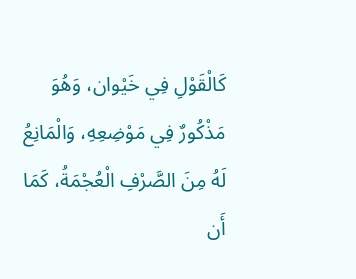كَالْقَوْلِ فِي خَيْوان، وَهُوَ مَذْكُورٌ فِي مَوْضِعِهِ، وَالْمَانِعُ لَهُ مِنَ الصَّرْفِ الْعُجْمَةُ، كَمَا أَن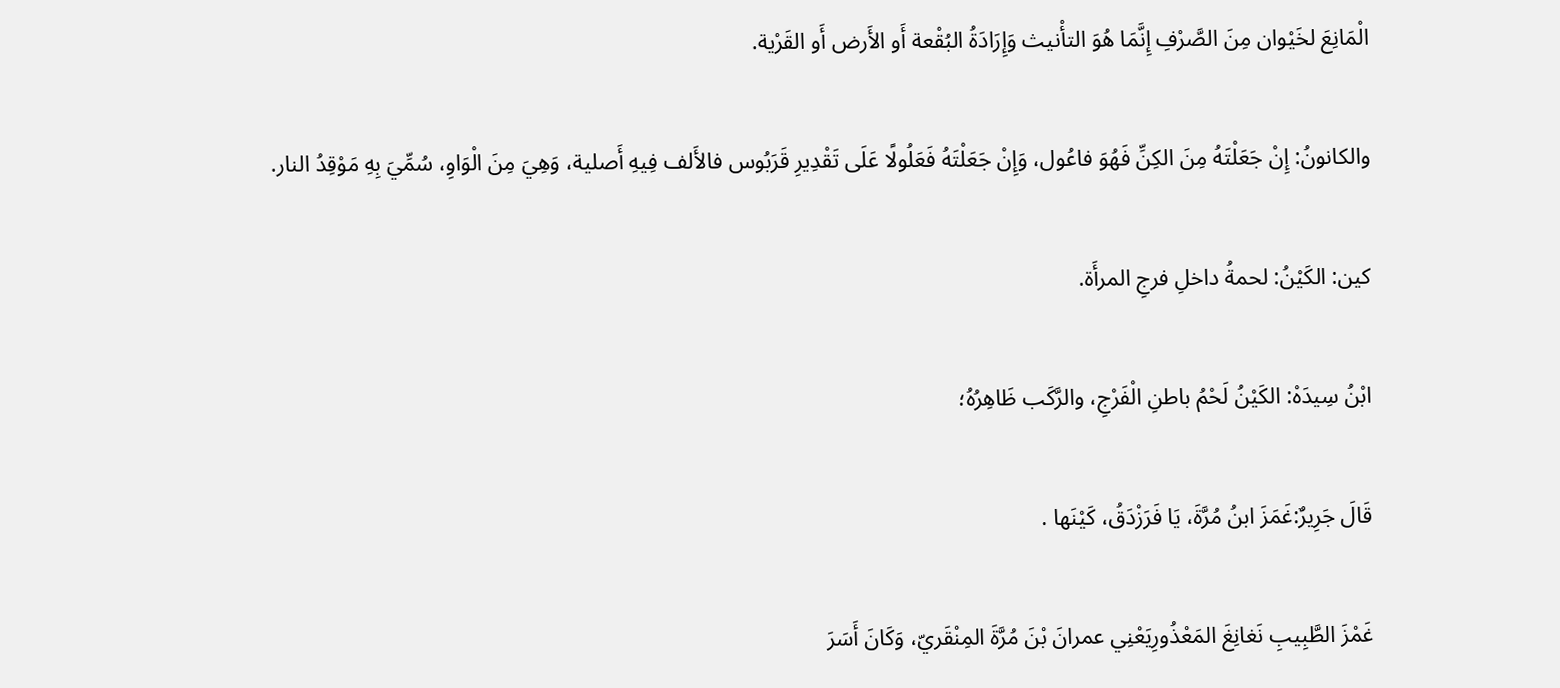الْمَانِعَ لخَيْوان مِنَ الصَّرْفِ إِنَّمَا هُوَ التأْنيث وَإِرَادَةُ البُقْعة أَو الأَرض أَو القَرْية.

والكانونُ: إِنْ جَعَلْتَهُ مِنَ الكِنِّ فَهُوَ فاعُول، وَإِنْ جَعَلْتَهُ فَعَلُولًا عَلَى تَقْدِيرِ قَرَبُوس فالأَلف فِيهِ أَصلية، وَهِيَ مِنَ الْوَاوِ، سُمِّيَ بِهِ مَوْقِدُ النار.

كين: الكَيْنُ: لحمةُ داخلِ فرجِ المرأَة.

ابْنُ سِيدَهْ: الكَيْنُ لَحْمُ باطنِ الْفَرْجِ، والرَّكَب ظَاهِرُهُ؛

قَالَ جَرِيرٌ:غَمَزَ ابنُ مُرَّةَ، يَا فَرَزْدَقُ، كَيْنَها .

غَمْزَ الطَّبِيبِ نَغانِغَ المَعْذُورِيَعْنِي عمرانَ بْنَ مُرَّةَ المِنْقَريّ، وَكَانَ أَسَرَ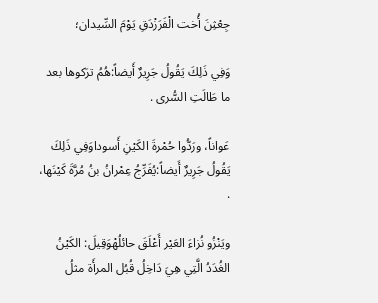جِعْثِنَ أُخت الْفَرَزْدَقِ يَوْمَ السِّيدان؛

وَفِي ذَلِكَ يَقُولُ جَرِيرٌ أَيضاً:هُمُ ترَكوها بعد ما طَالَتِ السُّرى .

عَواناً، ورَدُّوا حُمْرةَ الكَيْنِ أَسوداوَفِي ذَلِكَ يَقُولُ جَرِيرٌ أَيضاً:يُفَرِّجُ عِمْرانُ بنُ مُرَّةَ كَيْنَها، .

ويَنْزُو نُزاءَ العَيْر أَعْلَقَ حائلُهْوَقِيلَ: الكَيْنُ الغُدَدُ الَّتِي هِيَ دَاخِلُ قُبُل المرأَة مثلُ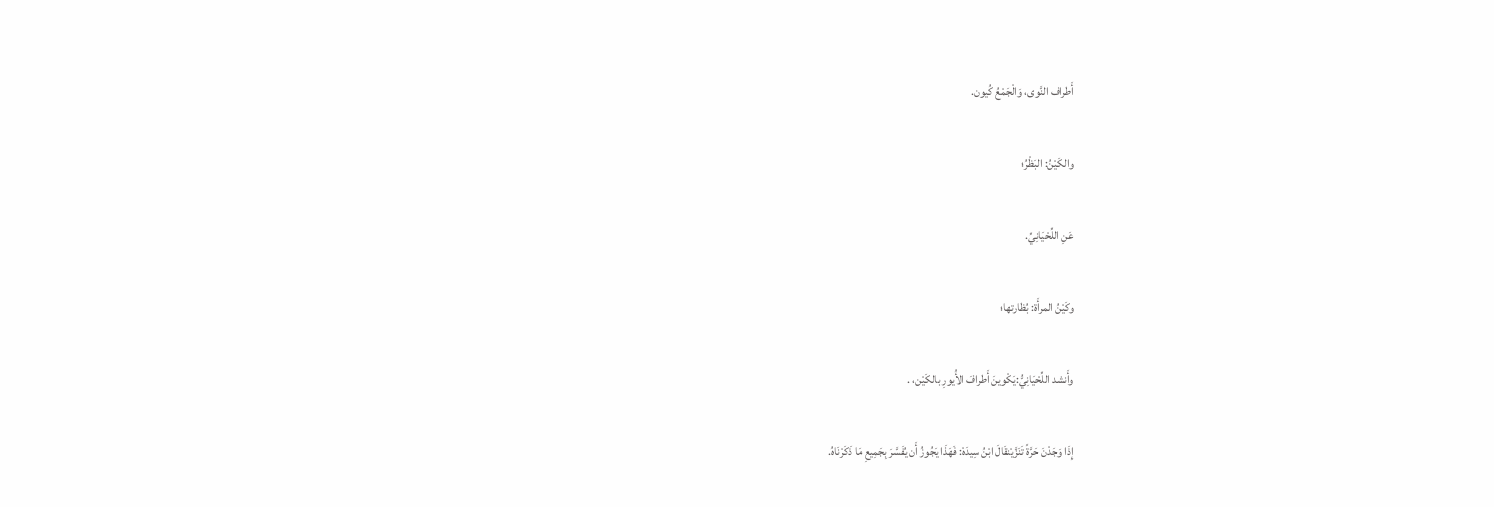أَطراف النَّوى، وَالْجَمْعُ كُيون.

والكَيْنُ: البَظْرُ؛

عَنِ اللِّحْيَانِيِّ.

وكَيْنُ المرأَة: بُظارتها؛

وأَنشد اللِّحْيَانِيُّ:يَكْوينَ أَطرافَ الأُيورِ بالكَيْن، .

إِذَا وَجَدْنَ حَرَّةً تَنَزَّيْنقَالَ ابْنُ سِيدَهْ: فَهَذَا يَجُوزُ أَن يُفَسَّرَ بِجَمِيعِ مَا ذَكَرْنَاهُ.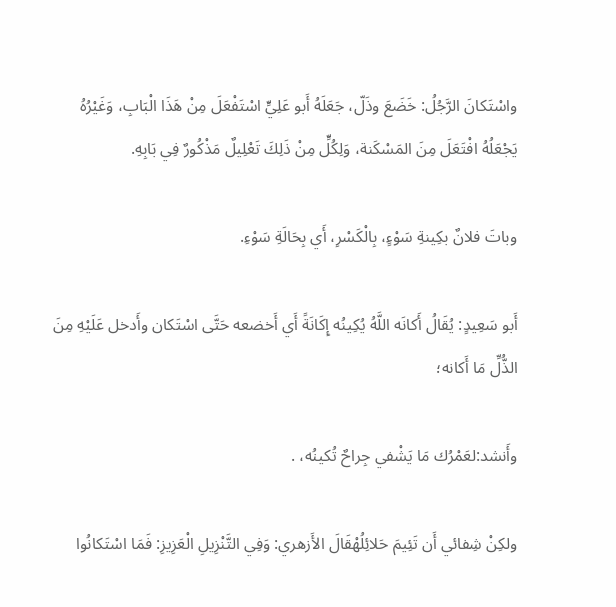واسْتَكانَ الرَّجُلُ: خَضَعَ وذَلّ، جَعَلَهُ أَبو عَلِيٍّ اسْتَفْعَلَ مِنْ هَذَا الْبَابِ، وَغَيْرُهُ يَجْعَلُهُ افْتَعَلَ مِنَ المَسْكَنة، وَلِكُلٍّ مِنْ ذَلِكَ تَعْلِيلٌ مَذْكُورٌ فِي بَابِهِ.

وباتَ فلانٌ بكِينةِ سَوْءٍ، بِالْكَسْرِ، أَي بِحَالَةِ سَوْءِ.

أَبو سَعِيدٍ: يُقَالُ أَكانَه اللَّهُ يُكِينُه إِكَانَةً أَي أَخضعه حَتَّى اسْتَكان وأَدخل عَلَيْهِ مِنَ الذُّلِّ مَا أَكانه؛

وأَنشد:لعَمْرُك مَا يَشْفي جِراحٌ تُكينُه، .

ولكِنْ شِفائي أَن تَئِيمَ حَلائِلُهْقَالَ الأَزهري: وَفِي التَّنْزِيلِ الْعَزِيزِ: فَمَا اسْتَكانُوا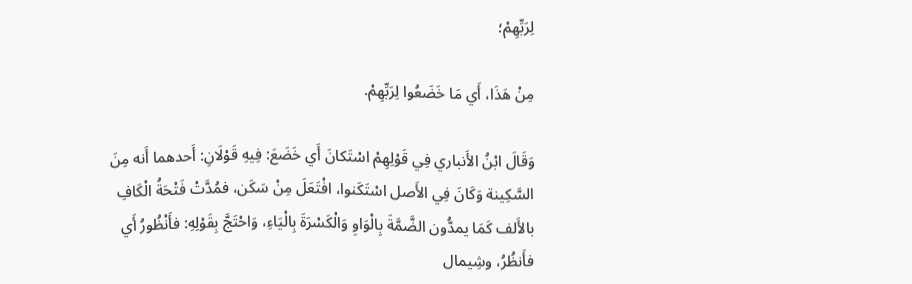لِرَبِّهِمْ؛

مِنْ هَذَا، أَي مَا خَضَعُوا لِرَبِّهِمْ.

وَقَالَ ابْنُ الأَنباري فِي قَوْلِهِمْ اسْتَكانَ أَي خَضَعَ: فِيهِ قَوْلَانِ: أَحدهما أَنه مِنَ السَّكِينة وَكَانَ فِي الأَصل اسْتَكَنوا، افْتَعَلَ مِنْ سَكَن، فمُدَّتْ فَتْحَةُ الْكَافِ بالأَلف كَمَا يمدُّون الضَّمَّةَ بِالْوَاوِ وَالْكَسْرَةَ بِالْيَاءِ، وَاحْتَجَّ بِقَوْلِهِ: فأَنْظُورُ أَي فأَنظُرُ، وشِيمال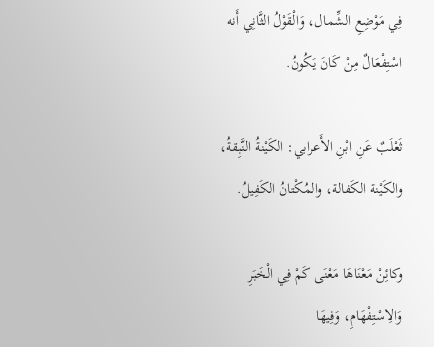فِي مَوْضِعِ الشِّمال، وَالْقَوْلُ الثَّانِي أَنه اسْتِفْعَالٌ مِنْ كَانَ يَكُونُ.

ثَعْلَبٌ عَنِ ابْنِ الأَعرابي: الكَيْنةُ النَّبِقةُ، والكَيْنة الكَفالة، والمُكْتانُ الكَفِيلُ.

وكائِنْ مَعْنَاهَا مَعْنَى كَمْ فِي الْخَبَرِ وَالِاسْتِفْهَامِ، وَفِيهَا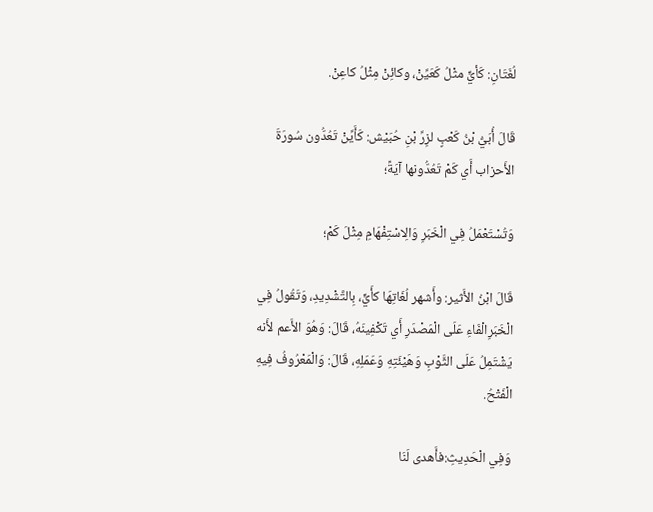لُغَتَانِ: كَأيٍّ مثْلُ كَعَيِّنْ، وكائِنْ مِثْلُ كاعِنْ.

قَالَ أُبَيُّ بْنُ كَعْبٍ لزِرِّ بْنِ حُبَيْش: كَأَيِّنْ تَعُدُّون سُورَةَ الأَحزاب أَي كَمْ تَعُدُّونها آيَةً؛

وَتُسْتَعْمَلُ فِي الْخَبَرِ وَالِاسْتِفْهَامِ مِثْلَ كَمْ؛

قَالَ ابْنُ الأَثير: وأَشهر لُغَاتِهَا كأَيٍّ، بِالتَّشْدِيدِ، وَتَقُولُ فِي الْخَبَرِالْفَاءِ عَلَى الْمَصْدَرِ أَي تَكْفِينَهُ، قَالَ: وَهُوَ الأَعم لأَنه يَشْتَمِلُ عَلَى الثَّوْبِ وَهَيْئَتِهِ وَعَمَلِهِ، قَالَ: وَالْمَعْرُوفُ فِيهِ الْفَتْحُ.

وَفِي الْحَدِيثِ:فأَهدى لَنَا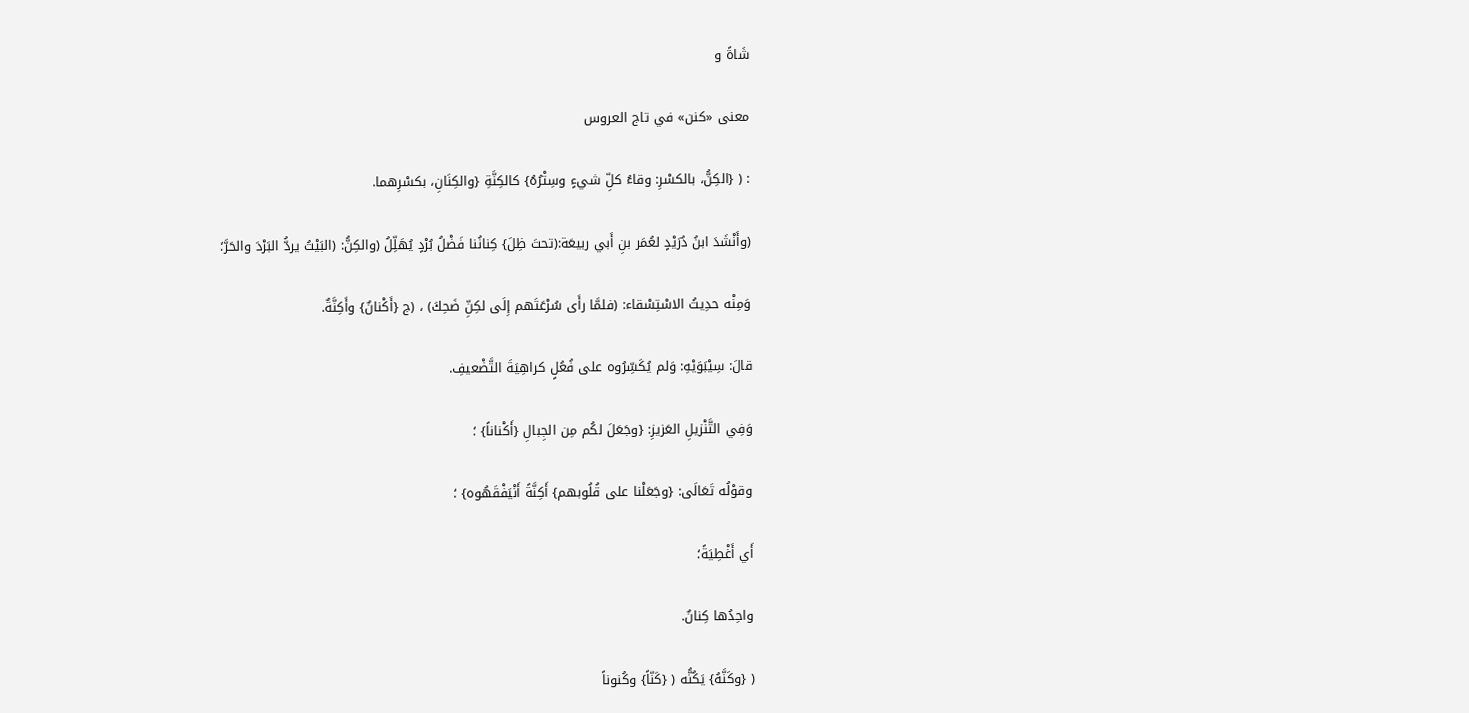شَاةً و

معنى «كنن» في تاج العروس

: ( {الكِنُّ، بالكسْرِ: وقاءُ كلِّ شيءٍ وسِتْرُهُ} كالكِنَّةِ {والكِنَانِ، بكسْرِهما.

(وأَنْشَدَ ابنُ دُرَيْدٍ لعُمَر بنِ أَبي ربيعَة:(تحتَ ظِلَ} كِنانُنا فَضْلُ بُرْدٍ يُهَلِّلُ (والكِنُّ: (البَيْتُ يردُّ البَرْدَ والحَرَّ؛

وَمِنْه حدِيثُ الاسْتِسْقاء: (فلمَّا رأَى سُرْعَتَهم إِلَى لكِنِّ ضَحِكَ) ، (ج {أَكْنانٌ} وأَكِنَّةٌ.

قالَ: سِيْبَوَيْهِ: وَلم يُكَسِّرُوه على فُعُلٍ كراهِيَةَ التَّضْعيفِ.

وَفِي التَّنْزيلِ العَزيزِ: {وجَعَلَ لكُم مِن الجِبالِ {أَكْناناً} ؛

وقوْلُه تَعَالَى: {وجَعَلْنا على قُلُوبهم} أَكِنَّةً أَنْيَفْقَهُوه} ؛

أَي أَغْطِيَةً؛

واحِدُها كِنانٌ.

( {وكَنَّهُ} يَكُنُّه ( {كَنّاً} وكُنوناً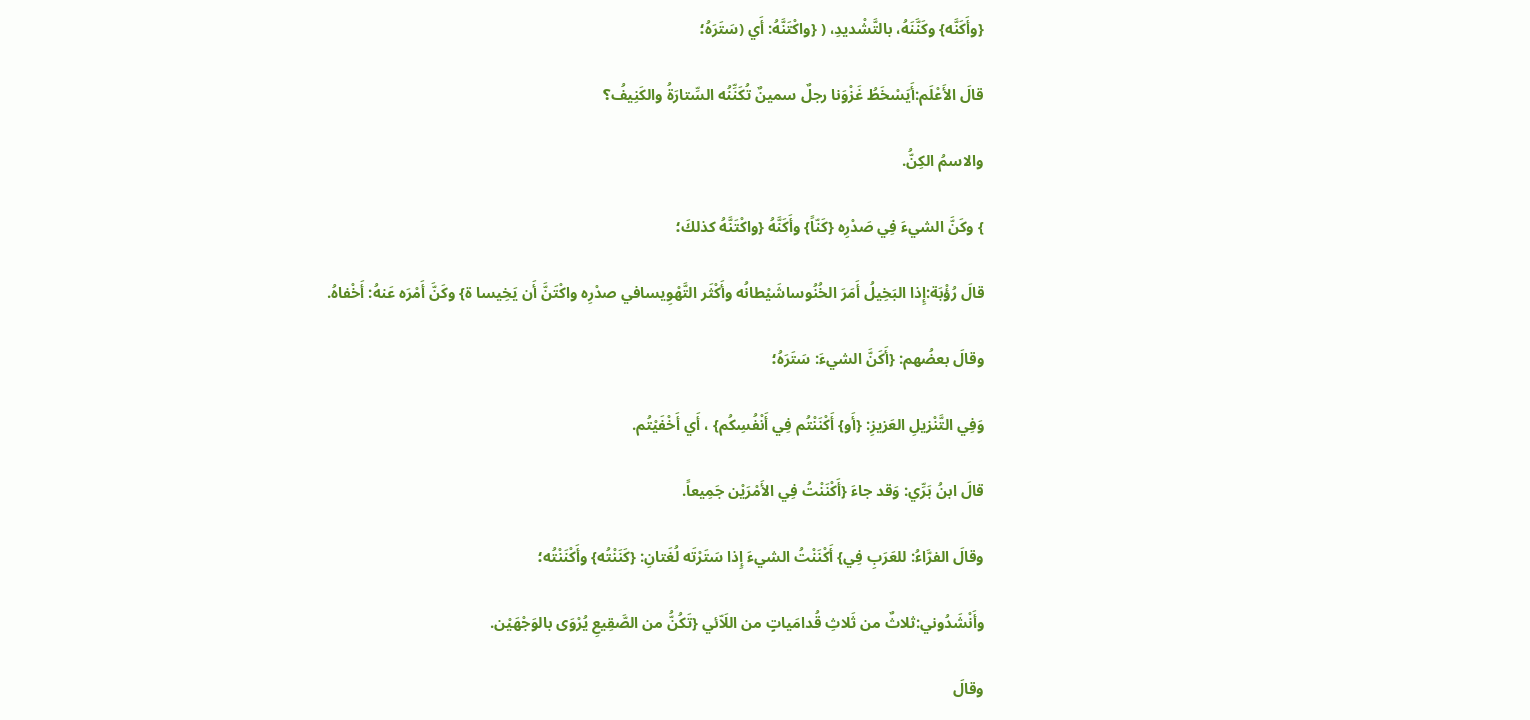{وأَكَنَّه} وكَنَّنَهُ، بالتَّشْديدِ، ( {واكْتَنَّهُ: أَي (سَتَرَهُ؛

قالَ الأَعْلَم:أَيَسْخَطُ غَزْوَنا رجلٌ سمينٌ تُكَنِّنُه السِّتارَةُ والكَنِيفُ؟

والاسمُ الكِنُّ.

} وكَنَّ الشيءَ فِي صَدْرِه {كَنّاً} وأَكَنَّهُ {واكْتَنَّهُ كذلكَ؛

قالَ رُؤْبَة:إِذا البَخِيلُ أَمَرَ الخُنُوساشَيْطانُه وأَكْثَر التَّهْوِيسافي صدْرِه واكْتَنَّ أَن يَخِيسا ة} وكَنَّ أَمْرَه عَنهُ: أَخْفاهُ.

وقالَ بعضُهم: {أَكَنَّ الشيءَ: سَتَرَهُ؛

وَفِي التَّنْزيلِ العَزيزِ: {أَو} أَكْنَنْتُم فِي أَنْفُسِكُم} ، أَي أَخْفَيْتُم.

قالَ ابنُ بَرِّي: وَقد جاءَ {أَكْنَنْتُ فِي الأَمْرَيْن جَمِيعاً.

وقالَ الفرَّاءُ: للعَرَبِ فِي} أَكْنَنْتُ الشيءَ إِذا سَتَرْتَه لُغَتانِ: {كَنَنْتُه} وأَكْنَنْتُه؛

وأَنْشَدُوني:ثلاثٌ من ثَلاثِ قُدامَياتٍ من اللَاّئي {تَكُنُّ من الصَّقِيعِ يُرْوَى بالوَجْهَيْن.

وقالَ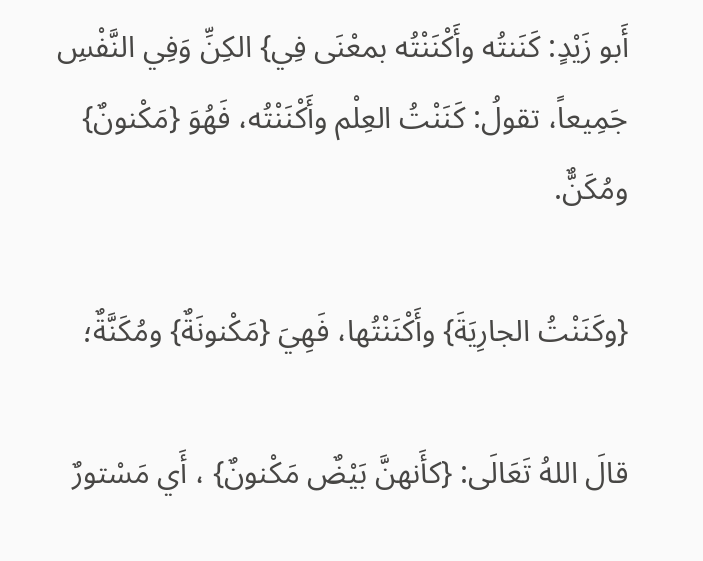أَبو زَيْدٍ: كَنَنتُه وأَكْنَنْتُه بمعْنَى فِي} الكِنِّ وَفِي النَّفْسِ جَمِيعاً، تقولُ: كَنَنْتُ العِلْم وأَكْنَنْتُه، فَهُوَ {مَكْنونٌ} ومُكَنٌّ.

{وكَنَنْتُ الجارِيَةَ} وأَكْنَنْتُها، فَهِيَ {مَكْنونَةٌ} ومُكَنَّةٌ؛

قالَ اللهُ تَعَالَى: {كأَنهنَّ بَيْضٌ مَكْنونٌ} ، أَي مَسْتورٌ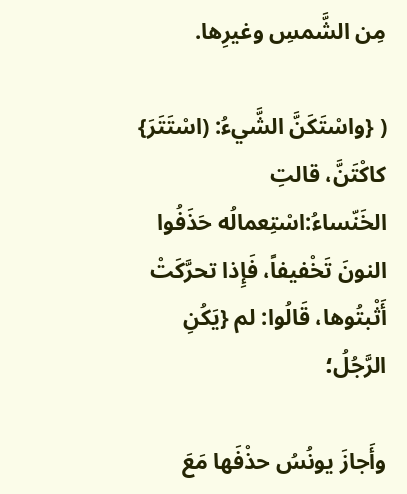مِن الشَّمسِ وغيرِها.

( {واسْتَكَنَّ الشَّيءُ: (اسْتَتَرَ} كاكْتَنَّ، قالتِ الخَنّساءُ:اسْتِعمالُه حَذَفُوا النونَ تَخْفيفاً، فَإِذا تحرَّكَتْ أَثْبتُوها، قَالُوا: لم {يَكُنِ الرَّجُلُ؛

وأَجازَ يونُسُ حذْفَها مَعَ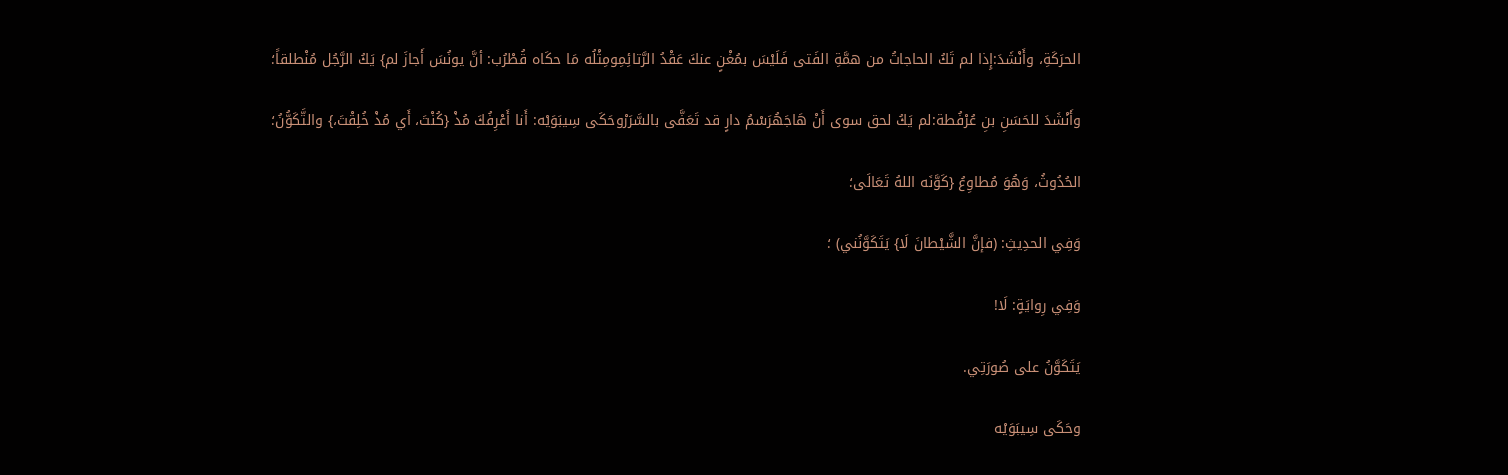الحرَكَةِ، وأَنْشَدَ:إِذا لم تَكُ الحاجاتُ من همَّةِ الفَتى فَلَيْسَ بمُغْنٍ عنكَ عَقْدُ الرَّتائِمِومِثْلُه مَا حكَاه قُطْرُب: أنَّ يونُسَ أَجازَ لم} يَكُ الرَّجُل مُنْطلقاً؛

وأَنْشَدَ للحَسَنِ بنِ عُرْفُطة:لم يَكُ لحق سوى أَنْ هَاجَهُرَسْمُ دارٍ قد تَعَفَّى بالسَّرَرْوحَكَى سِيبَوَيْه: أَنا أَعْرِفُكَ مُذْ {كُنْتَ، أَي مُذْ خُلِقْتَ،} والتَّكَوُّنُ؛

الحُدُوثُ، وَهُوَ مُطاوِعُ {كَوَّنَه اللهُ تَعَالَى؛

وَفِي الحدِيثِ: (فإنَّ الشَّيْطانَ لَا} يَتَكَوَّنُني) ؛

وَفِي رِوايَةٍ: لَا!

يَتَكَوَّنُ على صُورَتِي.

وحَكَى سِيبَوَيْه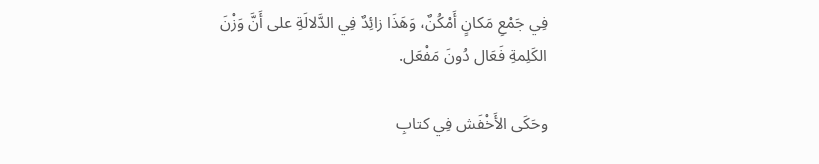فِي جَمْعِ مَكانٍ أَمْكُنٌ، وَهَذَا زائِدٌ فِي الدَّلالَةِ على أَنَّ وَزْنَ الكَلِمةِ فَعَال دُونَ مَفْعَل.

وحَكَى الأَخْفَش فِي كتابِ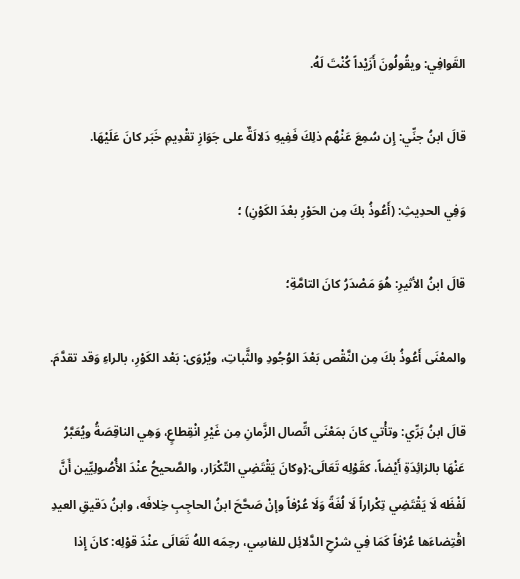القَوافِي: ويقُولُونَ أَزَيْداً كُنْتَ لَهُ.

قالَ ابنُ جنِّي: إِن سُمِعَ عَنْهُم ذلِكَ فَفِيهِ دَلالَةٌ على جَوَازِ تقْدِيمِ خَبَر كانَ عَلَيْهَا.

وَفِي الحدِيثِ: (أَعُوذُ بكَ مِن الحَوْرِ بعْدَ الكَوْنِ) ؛

قالَ ابنُ الأثيرِ: هُوَ مَصْدَرُ كانَ التامَّةِ؛

والمعْنَى أَعُوذُ بكَ مِن النَّقْص بَعْدَ الوُجُودِ والثَّباتِ، ويُرْوَى: بَعْد الكَوْرِ، بالراءِ وَقد تقدَّمَ.

قالَ ابنُ بَرِّي: وتأْتي كانَ بمَعْنَى اتِّصال الزَّمانِ مِن غَيْرِ انْقِطاعٍ، وَهِي الناقِصَةُ ويُعَبَّرُ عَنْهَا بالزائِدَةِ أَيْضاً، كقَوْلِه تَعَالَى:{وكانَ يَقْتَضِي التّكْرَار، والصَّحيحُ عنْدَ الأُصُولِيِّين أَنَّ لَفْظَه لَا يَقْتَضِي تِكْراراً لَا لُغَةً وَلَا عُرْفاً وإنْ صَحَّحَ ابنُ الحاجِبِ خِلافَه، وابنُ دَقيقِ العيدِ اقْتِضاءَها عُرْفاً كَمَا فِي شرْحِ الدَّلائِل للفاسِي، رحِمَه اللهُ تَعَالَى عنْدَ قوْلِه: كانَ إِذا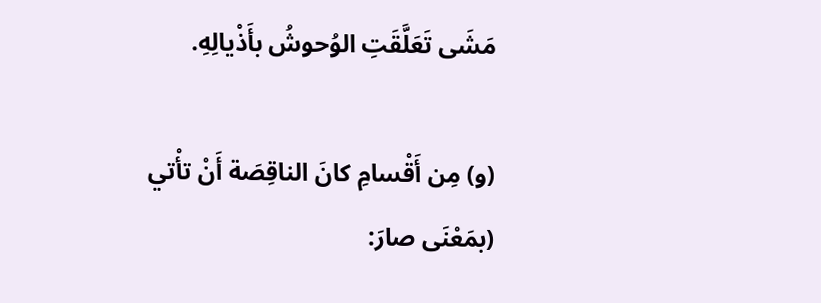مَشَى تَعَلَّقَتِ الوُحوشُ بأَذْيالِهِ.

(و) مِن أَقْسامِ كانَ الناقِصَة أَنْ تأْتي (بمَعْنَى صارَ: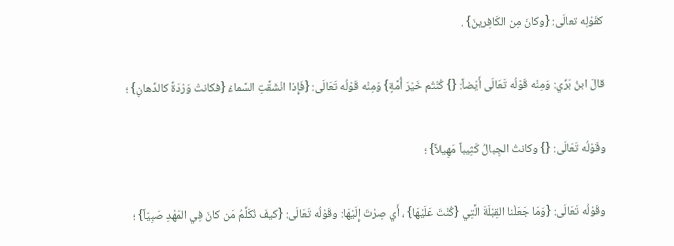كقَوْلِه تعالَى: {وكانَ مِن الكَافِرينَ} .

قالَ ابنُ بَرِّي: وَمِنْه قَوْلُه تَعَالَى أَيْضاً: {} كُنْتُم خَيْرَ أُمَّةٍ} وَمِنْه قَوْلُه تَعَالَى: {فَإِذا انْشَقَّتِ السَّماءُ {فكانتْ وَرْدَةً كالدِّهانِ} ؛

وقَوْلُه تَعَالَى: {} وكانتُ الجِبالُ كَثِيباً مَهِيلاً} ؛

وقَوْلُه تَعَالَى: {وَمَا جَعَلْنا القِبْلَةَ الَّتِي {كُنْتَ عَلَيْهَا} ، أَي صِرْتَ إِلَيْهَا: وقَوْلُه تَعَالَى: {كيفَ نُكَلِّمُ مَن كانَ فِي المَهْدِ صَبِيّاً} ؛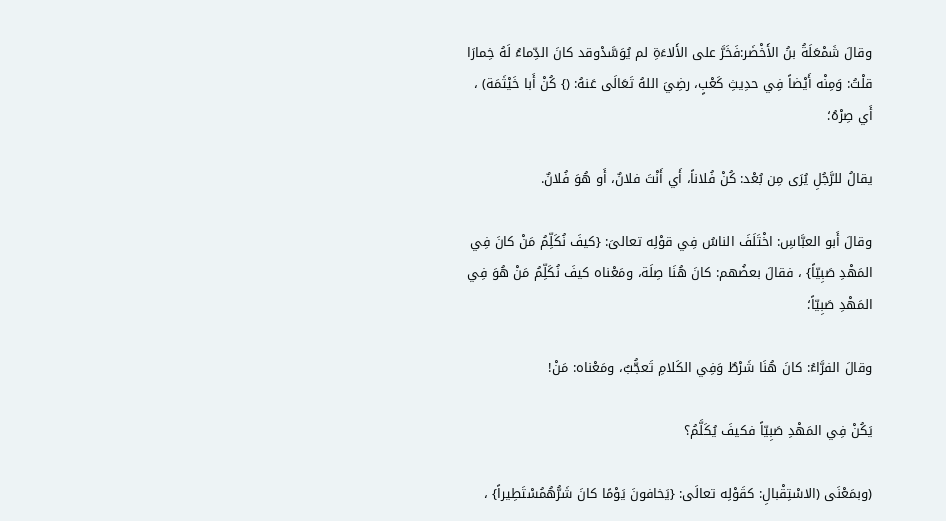وقالَ شَمْعَلَةُ بنُ الأَخْضَر:فَخَرَّ على الأَلاءَةِ لم يُوَسَّدْوقد كانَ الدِّماءُ لَهُ خِمارَا قلْتُ: وَمِنْه أَيْضاً فِي حدِيثِ كَعْبٍ، رضِيَ اللهُ تَعَالَى عَنهُ: (} كُنْ أَبا خَيْثَمَة) ، أَي صِرْهُ؛

يقالُ للرَّجُلِ يُرَى مِن بُعْد: كُنْ فُلاناً، أَي أَنْتَ فلانٌ، أَو هُوَ فُلانٌ.

وقالَ أَبو العبَّاسِ: اخْتَلَفَ الناسُ فِي قوْلِه تعالىَ: {كيفَ نُكَلِّمُ مَنْ كانَ فِي المَهْدِ صَبِيّاً} ، فقالَ بعضُهم: كانَ هُنَا صِلَة، ومَعْناه كيفَ نُكَلِّمُ مَنْ هُوَ فِي المَهْدِ صَبِيّاً؛

وقالَ الفرَّاءُ: كانَ هُنَا شَرْطٌ وَفِي الكَلامِ تَعجُّبٌ، ومَعْناه: مَنْ!

يَكُنْ فِي المَهْدِ صَبِيّاً فكيفَ يُكَلَّمُ؟

(وبمَعْنَى (الاسْتِقْبالِ: كقَوْلِه تعالَى: {يَخافونَ يَوْمًا كانَ شَرُّهُمُسْتَطِيراً} ،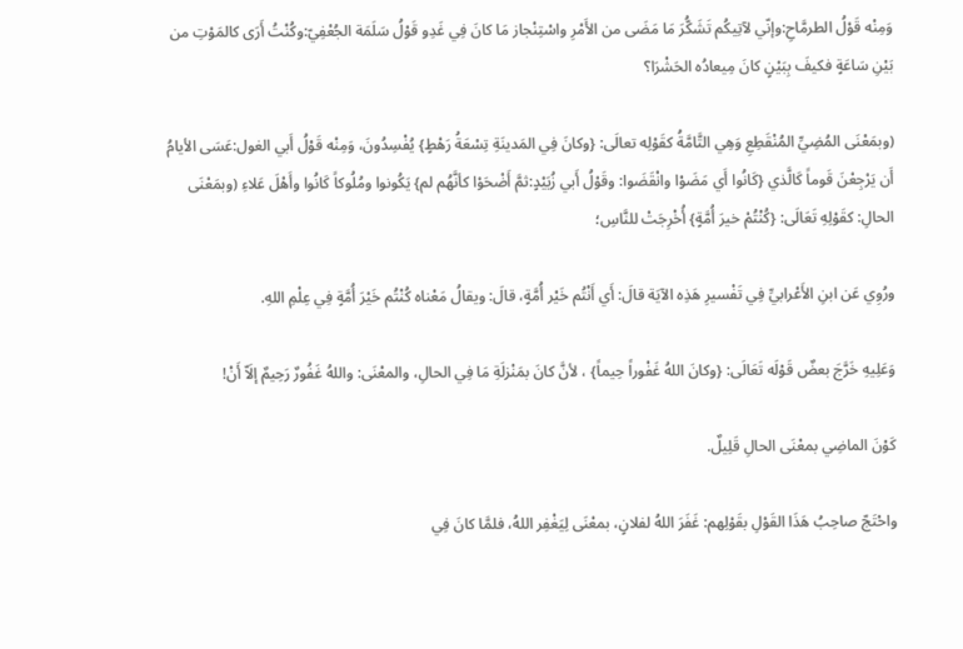وَمِنْه قَوْلُ الطرمَّاحِ:وإنّي لآتِيكُم تَشَكُّرَ مَا مَضَى من الأَمْرِ واسْتِنْجاز مَا كانَ فِي غَدِو قَوْلُ سَلَمَة الجُعْفِيّ:وكُنْتُ أَرَى كالمَوْتِ من بَيْنِ سَاعَةٍ فكيفَ بِبَيْنٍ كانَ مِيعادُه الحَشْرَا؟

(وبمَعْنَى المُضِيِّ المُنْقَطِعِ وَهِي التَّامَّةُ كقَوْلِه تعالَى: {وكانَ فِي المَدينَةِ تِسْعَةُ رَهْطٍ} يُفْسِدُونَ، وَمِنْه قَوْلُ أَبي الغول:عَسَى الأيامُ أَن يَرْجِعْنَ قَوماً كَالَّذي {كَانُوا أَي مَضَوْا وانْقَضَوا: وقَوْلُ أَبي زُبَيْدٍ:ثمَّ أَضْحَوْا كأنَّهُم لم} يَكُونوا ومُلُوكاً كَانُوا وأَهْلَ عَلاءِ (وبمَعْنَى الحالِ: كقَوْلِهِ تَعَالَى: {كُنْتُمْ خيرَ أُمَّةٍ} أُخْرِجَتْ للنَّاسِ؛

ورُوِي عَن ابنِ الأَعْرابيِّ فِي تَفْسيرِ هَذِه الآيَة قالَ: أَي أَنْتُم خَيْر أُمَّةٍ، قالَ: ويقالُ مَعْناه كُنْتُم خَيْرَ أُمَّةٍ فِي عِلْمِ اللهِ.

وَعَلِيهِ خَرَّجَ بعضٌ قَوْلَه تَعَالَى: {وكانَ اللهُ غَفْوراً حِيماً} ، لأنَّ كانَ بمَنْزلَةِ مَا فِي الحالِ، والمعْنَى: واللهُ غَفُورٌ رَحِيمٌ إلَاّ أَنْ!

كَوْنَ الماضِي بمعْنَى الحالِ قَلِيلٌ.

واحْتَجّ صاحِبُ هَذَا القَوْلِ بقَوْلِهم: غَفَرَ اللهُ لفلانٍ، بمعْنَى لِيَغْفِر اللهُ، فلمَّا كانَ فِي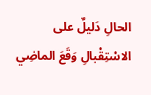الحالِ دَليلٌ على الاسْتِقْبالِ وَقَعَ الماضِي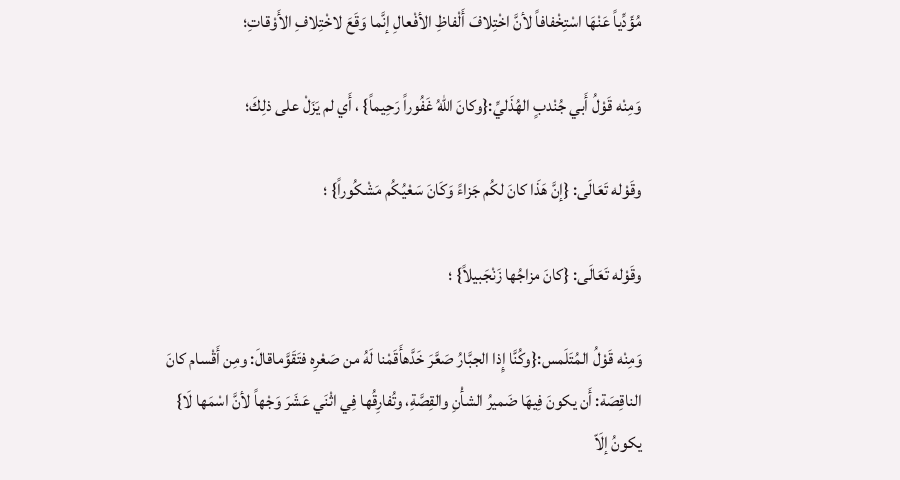مُؤَدِّياً عَنْهَا اسْتِخْفافاً لأنَّ اخْتِلافَ أَلْفاظِ الأفْعالِ إنَّما وَقَعَ لاخْتِلافِ الأَوْقاتِ؛

وَمِنْه قَوْلُ أَبي جُنْدبٍ الهُذَليِّ:{وكانَ اللهُ غَفُوراً رَحِيماً} ، أَي لم يَزَلْ على ذلِكَ؛

وقَوْله تَعَالَى: {إنَّ هَذَا كانَ لكُم جَزاءً وَكَانَ سَعْيُكُم مَشْكُوراً} ؛

وقَوْله تَعَالَى: {كانَ مزاجُها زَنْجَبيلاً} ؛

وَمِنْه قَوْلُ المُتَلَمس:{وكُنَّا إِذا الجبَّارُ صَعَّرَ خَدَّهأَقَمْنا لَهُ من صَعْرِه فتَقَوَّماقالَ: ومِن أَقْسام كانَ الناقِصَة: أَن يكونَ فِيهَا ضَميرُ الشأْنِ والقِصَّةِ، وتُفارِقُها فِي اثْنَي عَشَرَ وَجْهاً لأنَّ اسْمَها لَا} يكونُ إلَاّ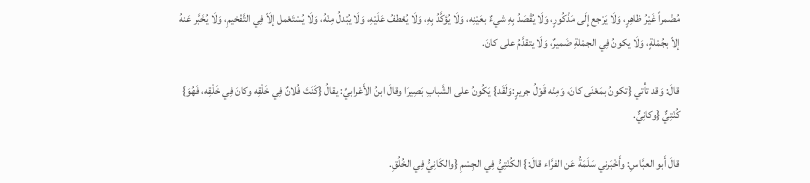مُضْمراً غَيْرُ ظاهِرٍ، وَلَا يَرْجع إِلَى مَذْكُورٍ، وَلَا يُقْصَدُ بِهِ شيءٌ بعَيْنِه، وَلَا يُؤكَّدُ بِهِ، وَلَا يُعْطفُ عَلَيْهِ، وَلَا يُبْدلُ مِنْهُ، وَلَا يُسْتَعْمل إلَاّ فِي التَّفْخيمِ، وَلَا يُخَبَّر عَنهُ إلاّ بجُمْلةٍ، وَلَا يكونُ فِي الجمْلةِ ضَميرٌ، وَلَا يتقدَّمُ على كانَ.

قالَ: وَقد تأْتي {تكونُ بمَعْنَى كانَ، وَمِنْه قَوْلُ جريرٍ:وَلَقَد} يَكُونُ على الشَّبابِ بَصِيرَا وقالَ ابنُ الأَعْرابيِّ: يقالُ {كَنَتَ فُلانٌ فِي خَلْقِه وكانَ فِي خَلْقِه، فَهُوَ} كُنْتِيٌّ {وكانِيٌّ.

قالَ أَبو العبَّاسِ: وأَخْبَرني سَلَمَةُ عَن الفرَّاء قالَ:} الكُنْتِيُّ فِي الجِسْمِ {والكَانِيُّ فِي الخُلُقِ.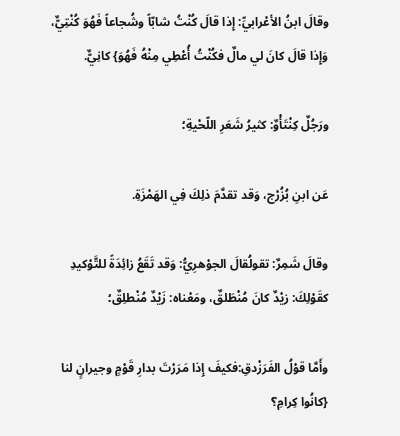وقالَ ابنُ الأعْرابيِّ: إِذا قالَ كُنْتُ شابّاً وشُجاعاً فَهُوَ كُنْتِيٌّ، وَإِذا قالَ كانَ لي مالٌ فكُنْتُ أُعْطِي مِنْهُ فَهُوَ} كانِيٌّ.

ورَجُلٌ كِنْتَأْوٌ: كثيرُ شَعَرِ اللّحْيةِ؛

عَن ابنِ بُزُرْج، وَقد تقدَّمَ ذلِكَ فِي الهَمْزَةِ.

وقالَ شَمِرٌ: تقولُقالَ الجوْهرِيُّ: وَقد تَقَعُ زائِدَةً للتَّوْكيدِ كقَوْلِكَ: زيْدٌ كانَ مُنْطَلقٌ، ومَعْناه: زَيْدٌ مُنْطلِقٌ؛

وأَمَّا قوْلُ الفَرَزْدقِ:فكيفَ إِذا مَرَرْتَ بدارِ قَوْمٍ وجيرانٍ لنا {كانُوا كِرامِ؟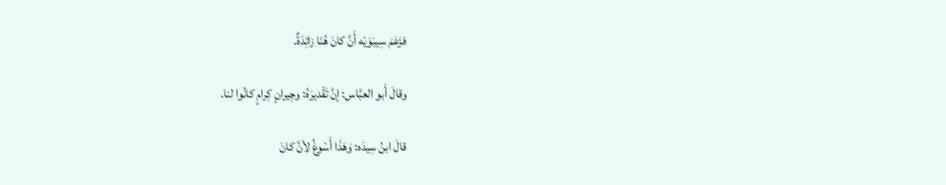فزَعَمَ سِيبَوَيْه أَنَّ كانَ هُنَا زائِدَةٌ.

وقالَ أَبو العبَّاس: إنَّ تَقْديرَهُ: وجِيرانٍ كِرامٍ كانُوا لنا.

قالَ ابنُ سِيدَه: وَهَذَا أَسْوغُ لأنَّ كانَ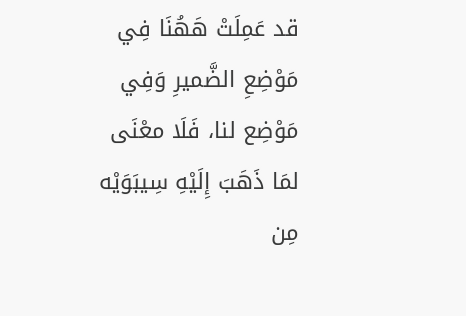قد عَمِلَتْ هَهُنَا فِي مَوْضِعِ الضَّميرِ وَفِي مَوْضِع لنا، فَلَا معْنَى لمَا ذَهَبَ إِلَيْهِ سِيبَوَيْه مِن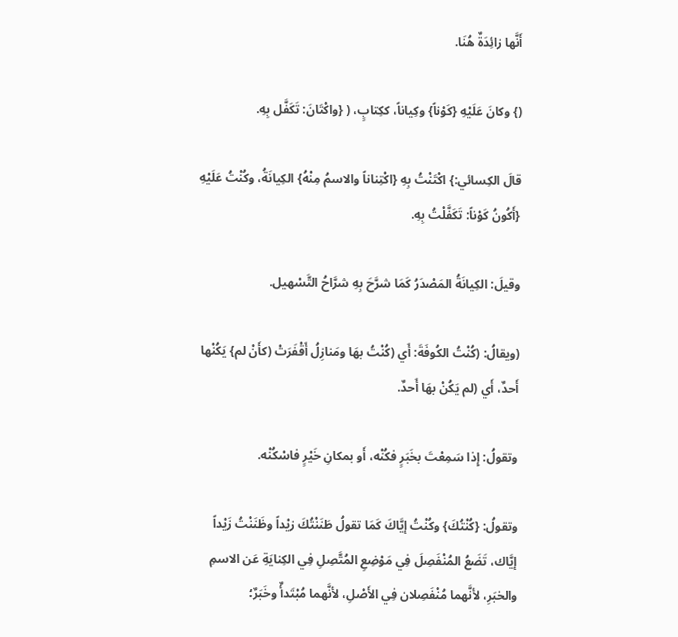أَنَّها زائِدَةٌ هُنَا.

(} وكانَ عَلَيْهِ {كَوْناً} وكِياناً، ككِتابٍ، ( {واكْتَانَ: تَكَفَّل بِهِ.

قالَ الكِسائي:} اكْتَنْتُ بِهِ {اكْتِناناً والاسمُ مِنْهُ} الكِيانَةُ، وكُنْتُ عَلَيْهِ {أَكُونُ كَوْناً: تَكَفَّلْتُ بِهِ.

وقيلَ: الكِيانَةُ المَصْدَرُ كَمَا شرَّحَ بِهِ شرَّاحُ التَّسْهيل.

(ويقالُ: (كُنْتُ الكُوفَةَ: أَي (كُنْتُ بهَا ومَنازِلُ أَقْفَرَتْ (كأَنْ لم} يَكُنْها أَحدٌ، أَي (لم يَكُنْ بهَا أَحدٌ.

وتقولُ: إِذا سَمِعْتَ بخَبَرٍ فكُنْه، أَو بمكانِ خَيْرٍ فاسْكُنْه.

وتقولُ: {كُنْتُكَ} وكُنْتُ إيَّاكَ كَمَا تقولُ طَنَنْتُكَ زيْداً وظَنَنْتُ زَيْداً إيَّاك، تَضَعُ المُنْفَصِلَ فِي مَوْضِعِ المُتَّصِلِ فِي الكِنايَةِ عَن الاسمِ والخبَرِ، لأنَّهما مُنْفَصِلان فِي الأَصْلِ، لأنَّهما مُبْتَدأٌ وخَبَرٌ؛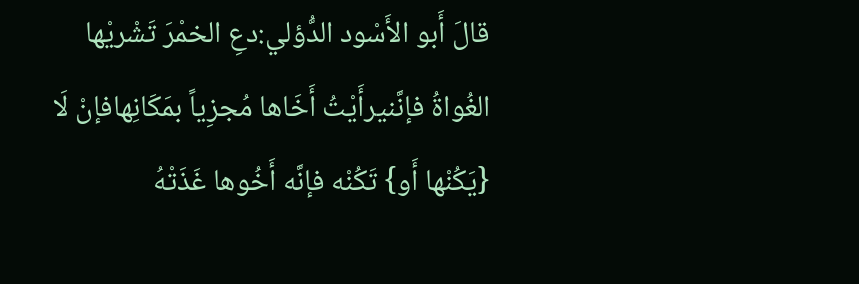قالَ أَبو الأَسْود الدُّؤلي:دعِ الخمْرَ تَشْريْها الغُواةُ فإنَّنيرأَيْتُ أَخَاها مُجزِياً بمَكَانِهافإنْ لَا {يَكُنْها أَو} تَكُنْه فإنَّه أَخُوها غَذَتْهُ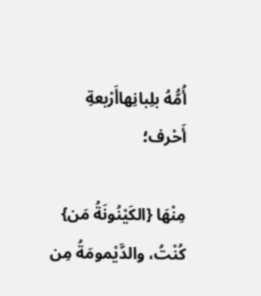أُمُّهُ بلِبانِهاأَرْبعةِ أَحْرف؛

مِنْهَا {الكَيْنُونَةُ مَن} كُنْتُ، والدَّيْمومَةُ مِن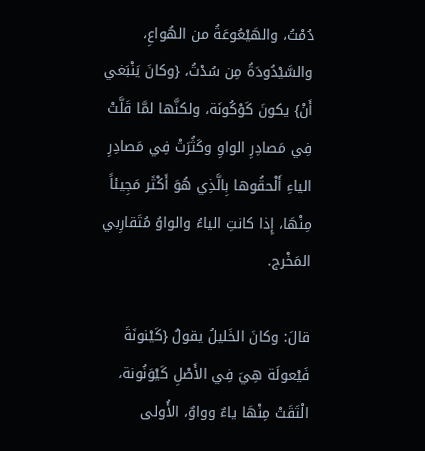دُمْتُ، والهَيْعُوعَةُ من الهُواعِ، والسَّيْدُودَةُ مِن سُدْتُ، {وكانَ يَنْبَغي أَنْ} يكونَ كَوْكُونَة، ولكنَّها لمَّا قَلَّتْ فِي مَصادِرِ الواوِ وكَثُرَتْ فِي مَصادِرِ الياءِ أَلْحقُوها بِالَّذِي هُوَ أَكْثَر مَجِيئاً مِنْهَا، إِذا كانتِ الياءُ والواوُ مُتَقارِبي المَخْرج.

قالَ: وكانَ الخَليلُ يقولُ {كَيْنونَةَ فَيْعولَة هِيَ فِي الأَصْلِ كَيْوَنُونة، الْتَقَتْ مِنْهَا ياءٌ وواوٌ، الأُولى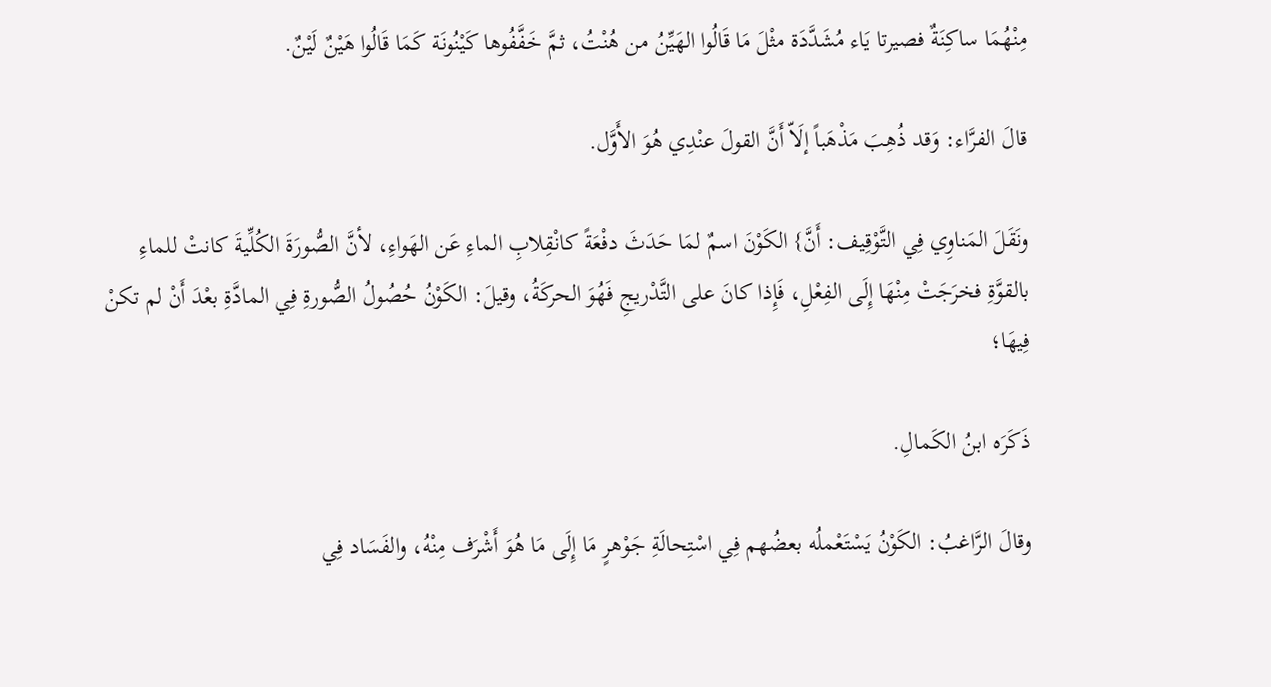مِنْهُمَا ساكِنَةٌ فصيرتا يَاء مُشَدَّدَة مثْلَ مَا قَالُوا الهَيِّنُ من هُنْتُ، ثمَّ خَفَّفُوها كَيْنُونَة كَمَا قَالُوا هَيْنٌ لَيْنٌ.

قالَ الفرَّاء: وَقد ذُهِبَ مَذْهَباً إلَاّ أَنَّ القولَ عنْدِي هُوَ الأَوَّل.

ونَقَلَ المَناوِي فِي التَّوْقِيف: أَنَّ} الكَوْنَ اسمٌ لمَا حَدَثَ دفْعَةً كانْقِلابِ الماءِ عَن الهَواءِ، لأنَّ الصُّورَةَ الكُلِّيةَ كانتْ للماءِ بالقوَّةِ فخرَجَتْ مِنْهَا إِلَى الفِعْلِ، فَإِذا كانَ على التَّدْريجِ فَهُوَ الحركَةُ، وقيلَ: الكَوْنُ حُصُولُ الصُّورةِ فِي المادَّةِ بعْدَ أَنْ لم تكنْ فِيهَا؛

ذَكَرَه ابنُ الكَمالِ.

وقالَ الرَّاغبُ: الكَوْنُ يَسْتَعْملُه بعضُهم فِي اسْتِحالَةِ جَوْهرٍ مَا إِلَى مَا هُوَ أَشْرَف مِنْهُ، والفَسَاد فِي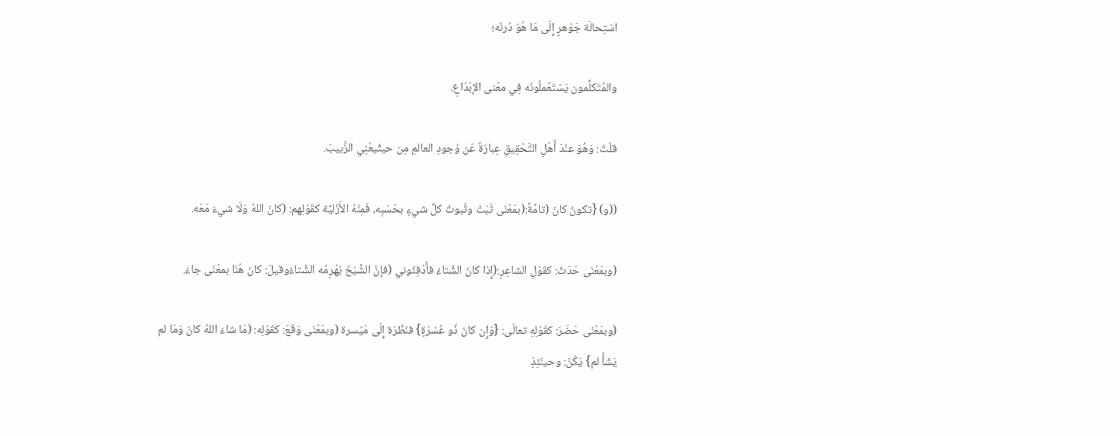اسْتِحالَة جَوْهرٍ إِلَى مَا هُوَ دُرنَه؛

والمُتَكلِّمون يَسْتَعْملُونَه فِي معْنى الإبْدَاعِ.

قلْتُ: وَهُوَ عنْدَ أَهْلِ التَّحْقِيقِ عِبارَةٌ عَن وُجودِ العالمِ مِن حيثُيعْنِي الزَّبيبَ.

((و) {تكونُ كانَ (تامَّةً:(بمَعْنَى ثَبَتَ وثُبوتُ كلِّ شيءٍ بحَسَبِه، فَمِنْهُ الأَزَليَّة كقَوْلِهم: (كانَ اللهُ وَلَا شيءَ مَعَه.

(وبمَعْنَى حَدَثَ: كقَوْلِ الشاعِرِ:(إِذا كانَ الشِّتاءُ فأَدْفِئُوني (فإنَّ الشَّيْخَ يُهْرِمُه الشِّتاءُوقيلَ: كانَ هُنَا بمعْنَى جاءَ.

(وبمَعْنَى حَضَرَ: كقَوْلِهِ تعالَى: {وَإِن كانَ ذُو عُسْرَةٍ} فنَظْرَة إِلَى مَيْسرة (وبمَعْنَى وَقَعَ: كقَوْلِه: (مَا شاءَ اللهُ كانَ وَمَا لم يَشَأْ لم} يَكُنْ: وحينَئِذٍ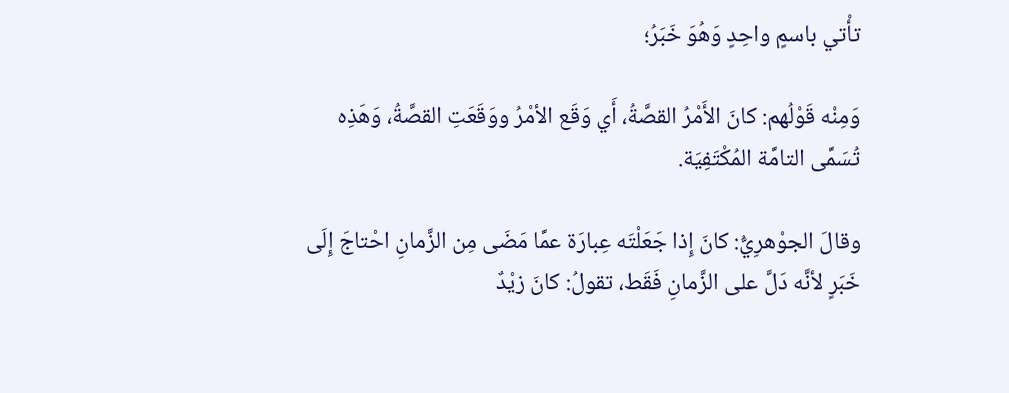تأْتي باسمٍ واحِدٍ وَهُوَ خَبَرُ؛

وَمِنْه قَوْلُهم: كانَ الأَمْرُ القصَّةُ، أَي وَقَع الأمْرُ ووَقَعَتِ القصَّةُ، وَهَذِه تُسَمَّى التامَّة المُكْتَفِيَة.

وقالَ الجوْهرِيُّ: كانَ إِذا جَعَلْتَه عِبارَة عمَّا مَضَى مِن الزَّمانِ احْتاجَ إِلَى خَبَرٍ لأنَّه دَلَّ على الزَّمانِ فَقَط، تقولُ: كانَ زيْدٌ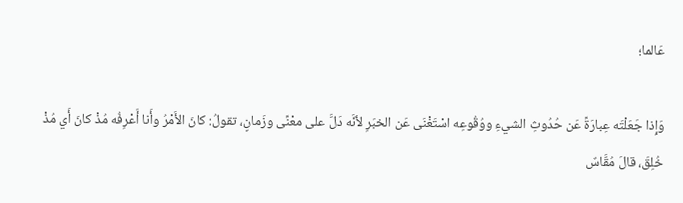عَالما؛

وَإِذا جَعَلْتَه عِبارَةً عَن حُدُوثِ الشيءِ ووُقُوعِه اسْتَغْنَى عَن الخبَرِ لأنَّه دَلَّ على معْنًى وزَمانٍ، تقولُ: كانَ الأَمْرُ وأَنا أَعْرِفُه مُذْ كانَ أَي مُذْ خُلِقَ، قالَ مُقَّاسٌ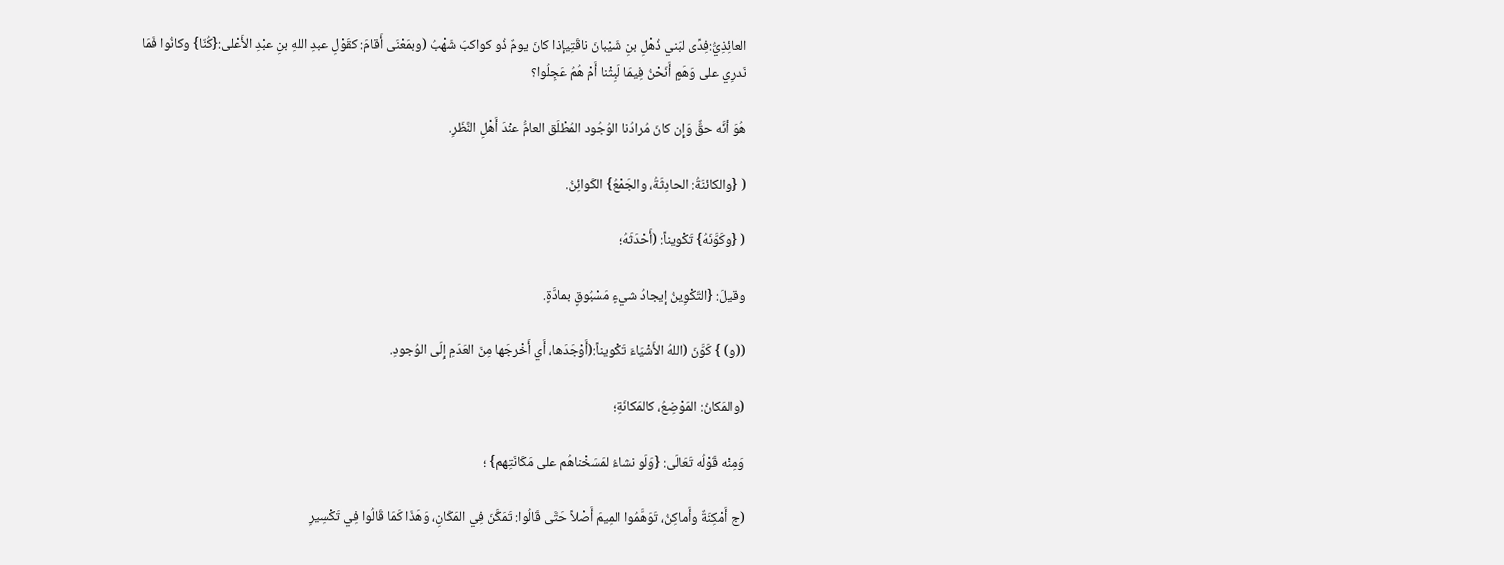العائِذِيُّ:فِدًى لبَني ذُهْلِ بنِ شَيْبانَ ناقَتِيإذا كانَ يومٌ ذُو كواكبَ شَهْبُ (وبمَعْنَى أَقامَ: كقَوْلِ عبدِ اللهِ بنِ عبْدِ الأَعْلى:{كُنّا} وكانُوا فَمَا نَدرِي على وَهَمٍ أَنَحْنُ فِيمَا لَبِثْنا أَمْ هُمُ عَجِلُوا؟

هُوَ أنَّه حقٌّ وَإِن كانَ مُرادُنا الوُجُود المُطْلَق العامُّ عنْدَ أَهْلِ النَّظَرِ.

( {والكائنَةُ: الحادِثَةُ، والجَمْعُ} الكَوائِنُ.

( {وكَوَّنَهُ} تَكْويناً: (أَحْدَثَهُ؛

وقيلَ: {التّكْوِينُ إيجادُ شيءٍ مَسْبُوقٍ بمادَّةٍ.

((و) } كَوَّنَ (اللهُ الأَشْيَاءَ تَكْويناً:(أَوْجَدَها، أَي أَخْرجَها مِنَ العَدَمِ إِلَى الوُجودِ.

(والمَكانُ: المَوْضِعُ، كالمَكانَةِ؛

وَمِنْه قَوْلُه تَعَالَى: {وَلَو نشاءُ لمَسَخْناهُم على مَكَانَتِهم} ؛

(ج أَمْكِنَةٌ وأَماكِنُ، تَوَهَّمُوا المِيمَ أَصْلاً حَتَّى قَالُوا: تَمَكَّنَ فِي المَكَانِ، وَهَذَا كَمَا قَالُوا فِي تَكْسِيرِ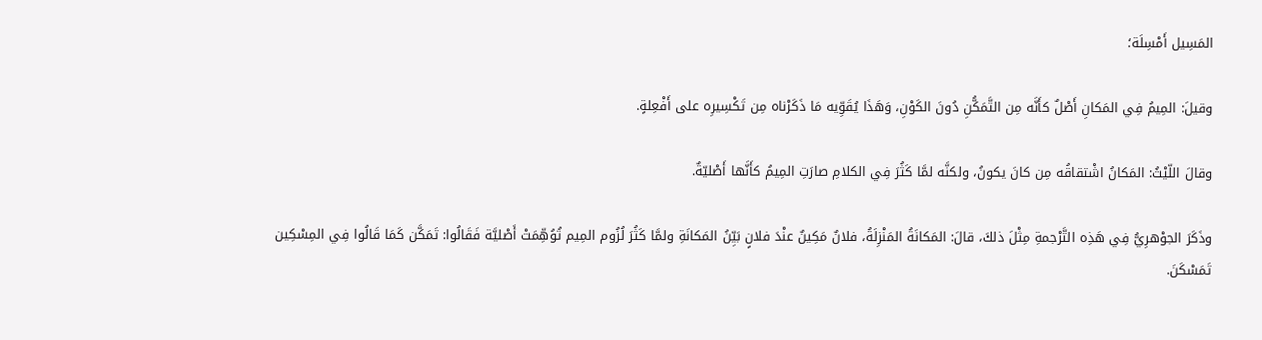المَسِيل أَمْسِلَة؛

وقيلَ: المِيمُ فِي المَكانِ أَصْلٌ كأَنَّه مِن التَّمَكُّنِ دُونَ الكَوْنِ، وَهَذَا يُقَوِّيه مَا ذَكَرْناه مِن تَكْسِيرِه على أَفْعِلةٍ.

وقالَ اللّيْثُ: المَكانُ اشْتقاقُه مِن كانَ يكونُ، ولكنَّه لمَّا كَثُرَ فِي الكلامِ صارَتِ المِيمُ كأَنَّها أَصْليّةٌ.

وذَكَرَ الجوْهرِيُّ فِي هَذِه التَّرْجمةِ مِثْلَ ذلكَ، قالَ: المَكانَةُ المَنْزِلَةُ، فلانٌ مَكِينٌ عنْدَ فلانٍ بَيِّنُ المَكانَةِ ولمَّا كَثُرَ لُزُوم المِيم تُوُهِّمَتْ أَصْليَّة فَقَالُوا: تَمَكَّن كَمَا قَالُوا فِي المِسْكِين تَمَسْكَنَ.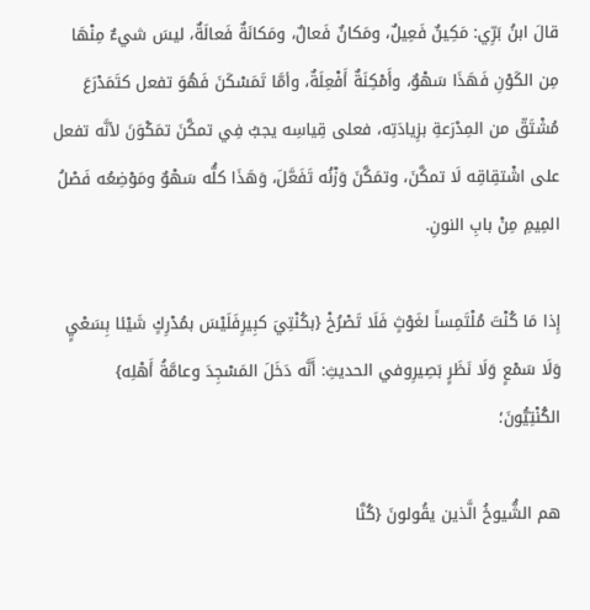قالَ ابنُ بَرِّي: مَكِينٌ فَعِيلٌ، ومَكانٌ فَعالٌ، ومَكانَةٌ فَعالَةٌ، ليسَ شيءٌ مِنْهَا مِن الكَوْنِ فَهَذَا سَهْوٌ، وأَمْكِنَةٌ أَفْعِلَةٌ، وأمَّا تَمَسْكَنَ فَهُوَ تفعل كتَمَدْرَعَ مُشْتَقّ من المِدْرَعةِ بزِيادَتِه، فعلى قِياسِه يجبُ فِي تمكَّنَ تمَكْوَنَ لأنَّه تفعل على اشْتقِاقِه لَا تمكَّنَ، وتمَكَّنَ وَزْنُه تَفَعَّلَ، وَهَذَا كلُّه سَهْوٌ ومَوْضِعُه فَصْلُ المِيمِ مِنْ بابِ النونِ.

إِذا مَا كُنْتَ مُلْتَمِساً لغَوْثٍ فَلَا تَصْرُخْ {بكُنْتِيَ كبِيرِفَلَيْسَ بمُدْرِكٍ شَيْئا بِسَعْيٍ وَلَا سَمْعٍ وَلَا نَظَرٍ بَصِيرِوفي الحديثِ: أَنَّه دَخَلَ المَسْجِدَ وعامَّةُ أَهْلِه} الكُنْتِيُّونَ؛

هم الشُّيوخُ الَّذين يقُولونَ {كُنَّا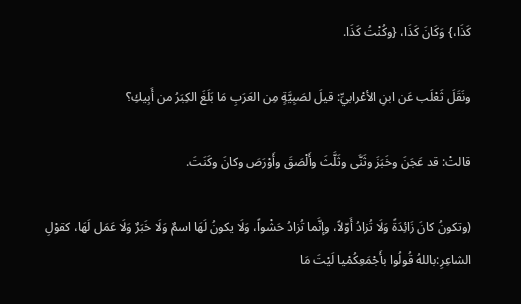كَذَا،} وَكَانَ كَذَا، {وكُنْتُ كَذَا.

ونَقَلَ ثَعْلَب عَن ابنِ الأعْرابيِّ: قيلَ لصَبِيَّةٍ مِن العَرَبِ مَا بَلَغَ الكِبَرُ من أَبِيكِ؟

قالتْ: قد عَجَنَ وخَبَزَ وثَنَّى وثَلَّثَ وأَلْصَقَ وأَوْرَصَ وكانَ وكَنَتَ.

(وتكونُ كانَ زَائِدَةً وَلَا تُزادُ أَوّلاً، وإنَّما تُزادُ حَشْواً، وَلَا يكونُ لَهَا اسمٌ وَلَا خَبَرٌ وَلَا عَمَل لَهَا، كقوْلِ الشاعِرِ:باللهُ قُولُوا بأَجْمَعِكُمْيا لَيْتَ مَا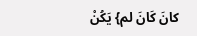كانَ كَانَ لم} يَكُنْ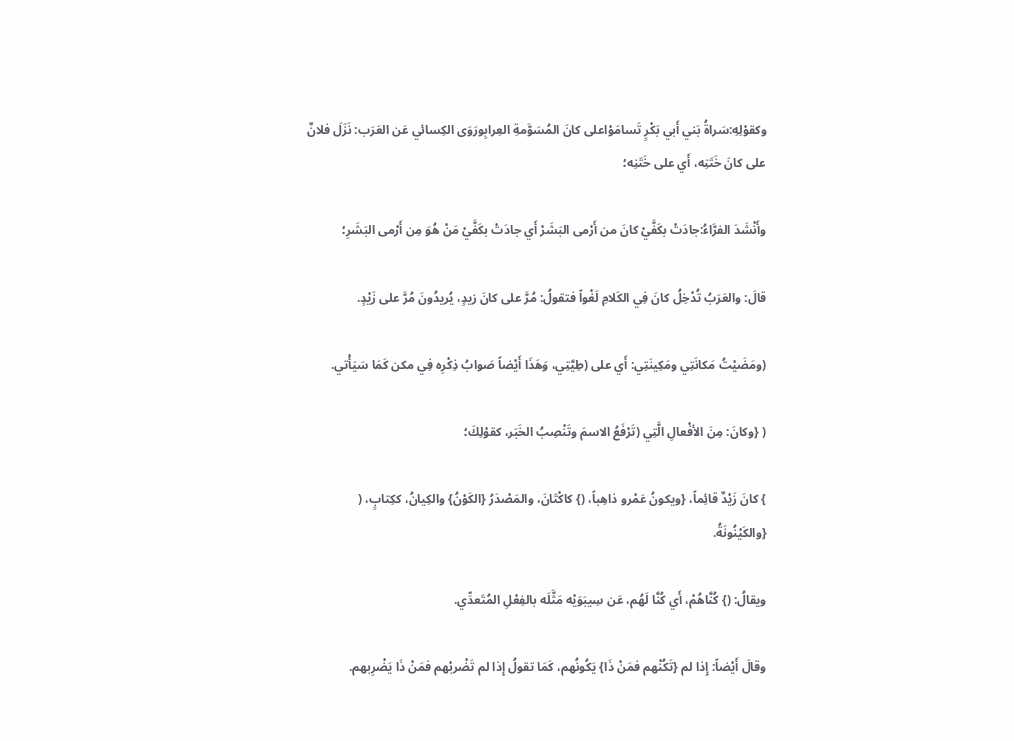وكقوْلِهِ:سَراةُ بَني أَبي بَكْرٍ تَسامَوْاعلى كانَ المُسَوَّمةِ العِرابِورَوَى الكِسائي عَن العَرَب: نَزَلَ فلانٌ على كانَ خَتَنِه، أَي على خَتَنِه؛

وأَنْشَدَ الفرَّاءُ:جادَتْ بكَفَّيْ كانَ من أَرْمى البَشَرْ أَي جادَتْ بكَفَّيْ مَنْ هُوَ مِن أَرْمى البَشَرِ؛

قالَ: والعَرَبُ تُدْخِلُ كانَ فِي الكَلامِ لَغْواً فتقولُ: مُرَّ على كانَ زيدٍ، يُريدُونَ مُرَّ على زَيْدٍ.

(ومَضَيْتُ مَكانَتِي ومَكِينَتِي: أَي على (طِيَّتِي، وَهَذَا أَيْضاً صَوابُ ذِكْرِه فِي مكن كَمَا سَيَأْتي.

( {وكانَ: مِنَ الأفْعالِ الَّتِي (تَرْفَعُ الاسمَ وتَنْصِبُ الخَبَر، كقوْلِكَ؛

} كانَ زَيْدٌ قائِماً، {ويكونُ عَمْرو ذاهِباً، (} كاكْتَانَ، والمَصْدَرُ {الكَوْنُ} والكِيانُ، ككِتابٍ، ( {والكَيْنُونَةُ.

ويقالُ: (} كُنَّاهُمْ، أَي كُنَّا لَهُم، عَن سِيبَوَيْه مَثَّلَه بالفِعْلِ المُتَعدِّي.

وقالَ أَيْضاً: إِذا لم {تَكُنْهم فمَنْ ذَا} يَكُونُهم، كَمَا تقولُ إِذا لم تَضْربْهم فمَنْ ذَا يَضْرِبهم.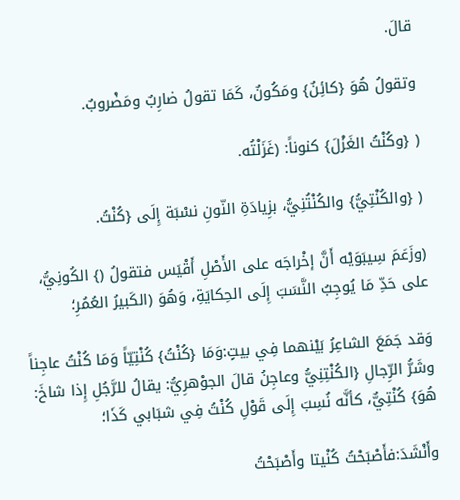قالَ.

وتقولُ هُوَ {كائِنٌ} ومَكُونٌ، كَمَا تقولُ ضارِبٌ ومَضْروبٌ.

( {وكُنْتُ الغَزْلَ} كنوناً: (غَزَلْتُه.

( {والكُنْتِيُّ} والكُنْتُنِيُّ، بزِيادَةِ النّونِ نسْبَة إِلَى {كُنْتُ.

(وزَعَمَ سِيبَوَيْه أَنَّ إخْراجَه على الأَصْلِ أَقْيَس فتقولُ (} الكُونِيُّ، على حَدِّ مَا يُوجِبُ النَّسَبَ إِلَى الحِكايَةِ، وَهُوَ (الكَبيرُ العُمُرِ؛

وَقد جَمَعَ الشاعِرُ بَيْنهما فِي بيتٍ:وَمَا {كُنْتُ} كُنْتِيّاً وَمَا كُنْتُ عاجِناً وشَرُّ الرِّجالِ {الكُنْتِنِيُّ وعاجِنُ قالَ الجوْهرِيُّ: يقالُ للرَّجُلِ إِذا شاخَ: هُوَ} كُنْتِيٌّ، كأنَّه نُسِبَ إِلَى قَوْلِ كُنْتُ فِي شبَابي كَذَا؛

وأَنْشَدَ:فأَصْبَحْتُ كُنْيتا وأَصْبَحْتُ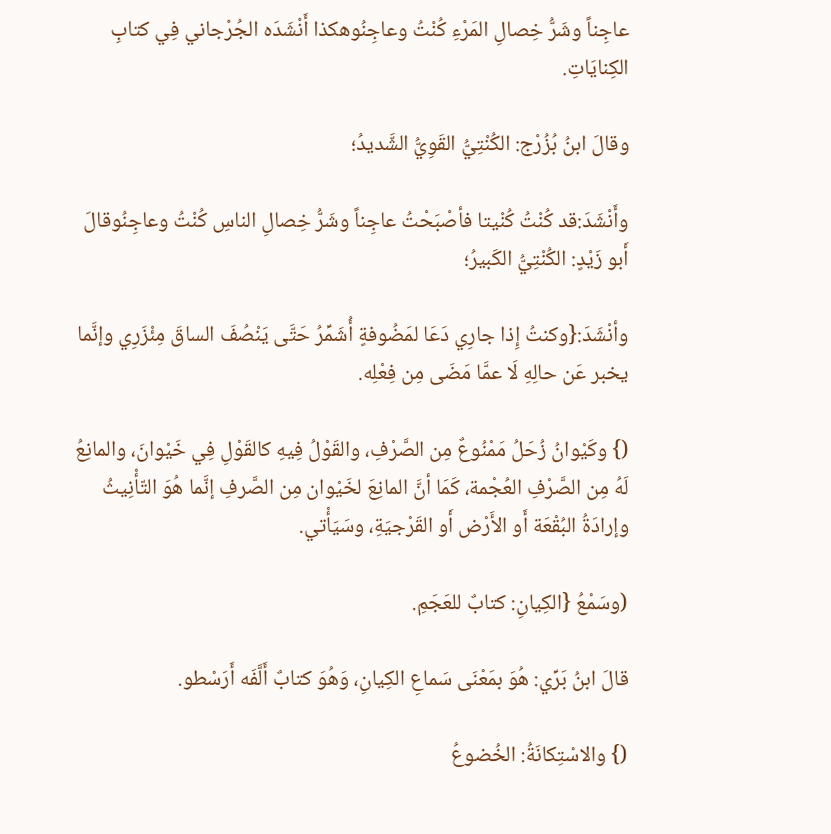عاجِناً وشَرُّ خِصالِ المَرْءِ كُنْتُ وعاجِنُوهكذا أَنْشَدَه الجُرْجاني فِي كتابِ الكِنايَاتِ.

وقالَ ابنُ بُزُرْج: الكُنْتِيُّ القَوِيُّ الشَّديدُ؛

وأَنْشَدَ:قد كُنْتُ كُنْيتا فأصْبَحْتُ عاجِناً وشَرُّ خِصالِ الناسِ كُنْتُ وعاجِنُوقالَ أَبو زَيْدٍ: الكُنْتِيُّ الكَبيرُ؛

وأنْشَدَ:{وكنتُ إِذا جارِي دَعَا لمَضُوفةٍ أُشَمِّرُ حَتَّى يَنْصُفَ الساقَ مِئْزَرِي وإنَّما يخبر عَن حالِهِ لَا عمَّا مَضَى مِن فِعْلِه.

(} وكَيْوانُ زُحَلُ مَمْنُوعٌ مِن الصَّرْفِ، والقَوْلُ فِيهِ كالقَوْلِ فِي خَيْوانَ، والمانِعُ لَهُ مِن الصَّرْفِ العُجْمة، كَمَا أنَّ المانِعَ لخَيْوان مِن الصَّرفِ إنَّما هُوَ التّأْنِيثُ وإرادَةُ البُقْعَة أَو الأَرْض أَو القَرْجيَةِ، وسَيَأْتي.

(وسَمْعُ {الكِيانِ: كتابٌ للعَجَمِ.

قالَ ابنُ بَرِّي: هُوَ بمَعْنَى سَماعِ الكِيانِ، وَهُوَ كتابٌ أَلَّفَه أَرَسْطو.

(} والاسْتِكانَةُ: الخُضوعُ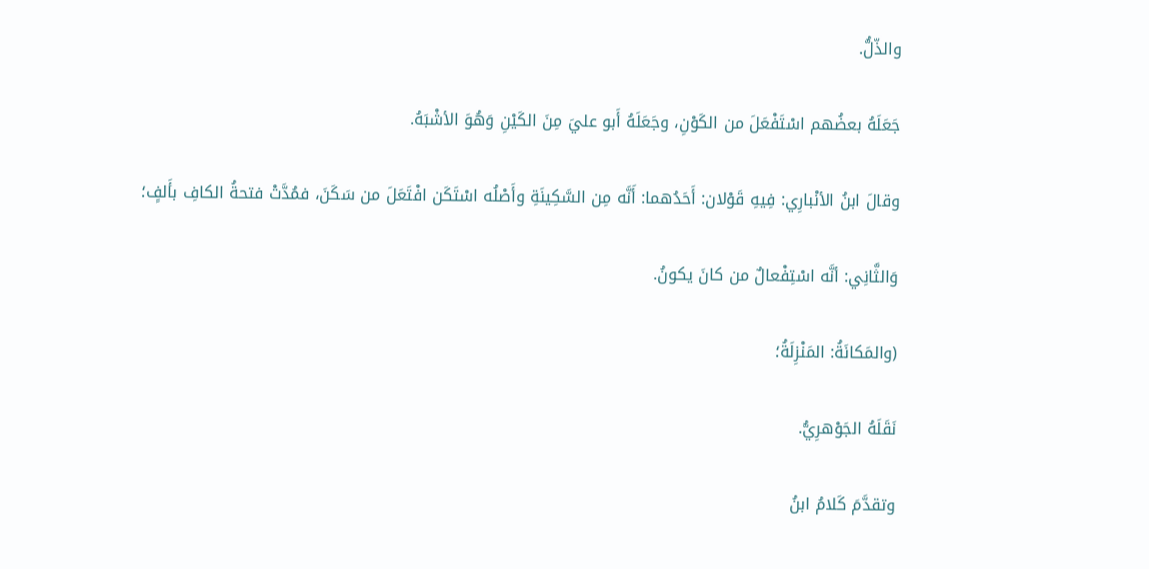والذّلُّ.

جَعَلَهُ بعضُهم اسْتَفْعَلَ من الكَوْنِ، وجَعَلَهُ أَبو عليَ مِنَ الكَيْنِ وَهُوَ الأشْبَهُ.

وقالَ ابنُ الأنْبارِي: فِيهِ قَوْلان: أَحَدُهما: أَنَّه مِن السَّكِينَةِ وأَصْلُه اسْتَكَن افْتَعَلَ من سَكَنَ، فمُدَّتْ فتحةُ الكافِ بأَلفٍ؛

وَالثَّانِي: أنَّه اسْتِفْعالٌ من كانَ يكونُ.

(والمَكانَةُ: المَنْزِلَةُ؛

نَقَلَهُ الجَوْهرِيُّ.

وتقدَّمَ كَلامُ ابنُ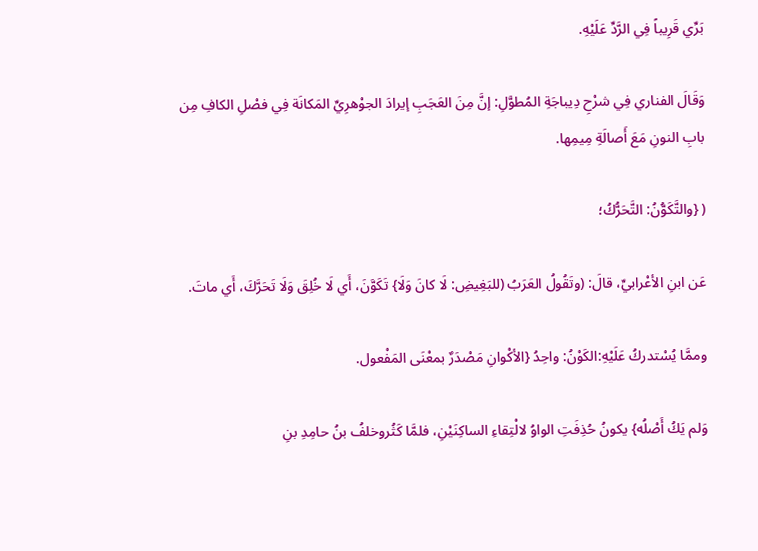بَرِّي قَرِيباً فِي الرَّدِّ عَلَيْهِ.

وَقَالَ الفناري فِي شرْحِ دِيباجَةِ المُطوَّلِ: إنَّ مِنَ العَجَبِ إيرادَ الجوْهرِيِّ المَكانَة فِي فصْلِ الكافِ مِن بابِ النونِ مَعَ أَصالَةِ مِيمِها.

( {والتَّكَوُّنُ: التَّحَرُّكُ؛

عَن ابنِ الأعْرابيِّ، قالَ: (وتَقُولُ العَرَبُ (للبَغِيضِ: لَا كانَ وَلَا} تَكَوَّنَ، أَي لَا خُلِقَ وَلَا تَحَرَّكَ، أَي ماتَ.

وممَّا يُسْتدركُ عَلَيْهِ:الكَوْنُ: واحِدُ {الأكْوانِ مَصْدَرٌ بمعْنَى المَفْعول.

وَلم يَكُ أَصْلُه} يكونُ حُذِفَتِ الواوُ لالْتِقاءِ الساكِنَيْنِ، فلمَّا كَثُروخلفُ بنُ حامِدِ بنِ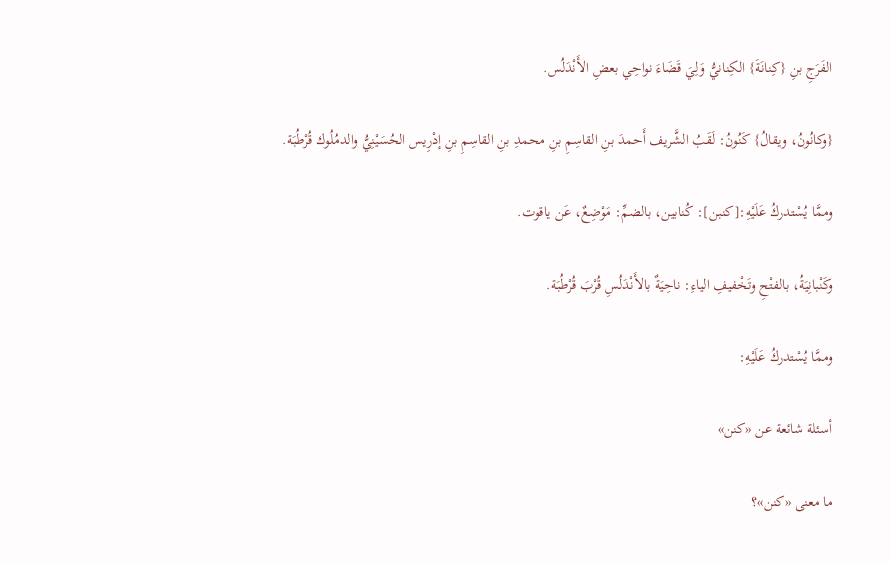الفَرَجِ بنِ {كِنانَةَ} الكِنانيُّ وَلِيَ قَضَاءَ نواحِي بعضِ الأَنْدَلُس.

{وكانُونُ، ويقالُ} كَنُونُ: لَقَبُ الشَّريف أَحمدَ بنِ القاسِمِ بنِ محمدِ بنِ القاسِمِ بنِ إدْرِيس الحُسَيْنِيُّ والدمُلُوك قُرْطُبَة.

وممَّا يُسْتدركُ عَلَيْهِ:[كنبن]: كُنابين، بالضمِّ: مَوْضِعٌ، عَن ياقوت.

وكَنْبانِيَةُ، بالفتْحِ وتَخْفيفِ الياءِ: ناحِيَةٌ بالأَنْدَلُسِ قُرْبَ قُرْطُبَة.

وممَّا يُسْتدركُ عَلَيْهِ:

أسئلة شائعة عن «كنن»

ما معنى «كنن»؟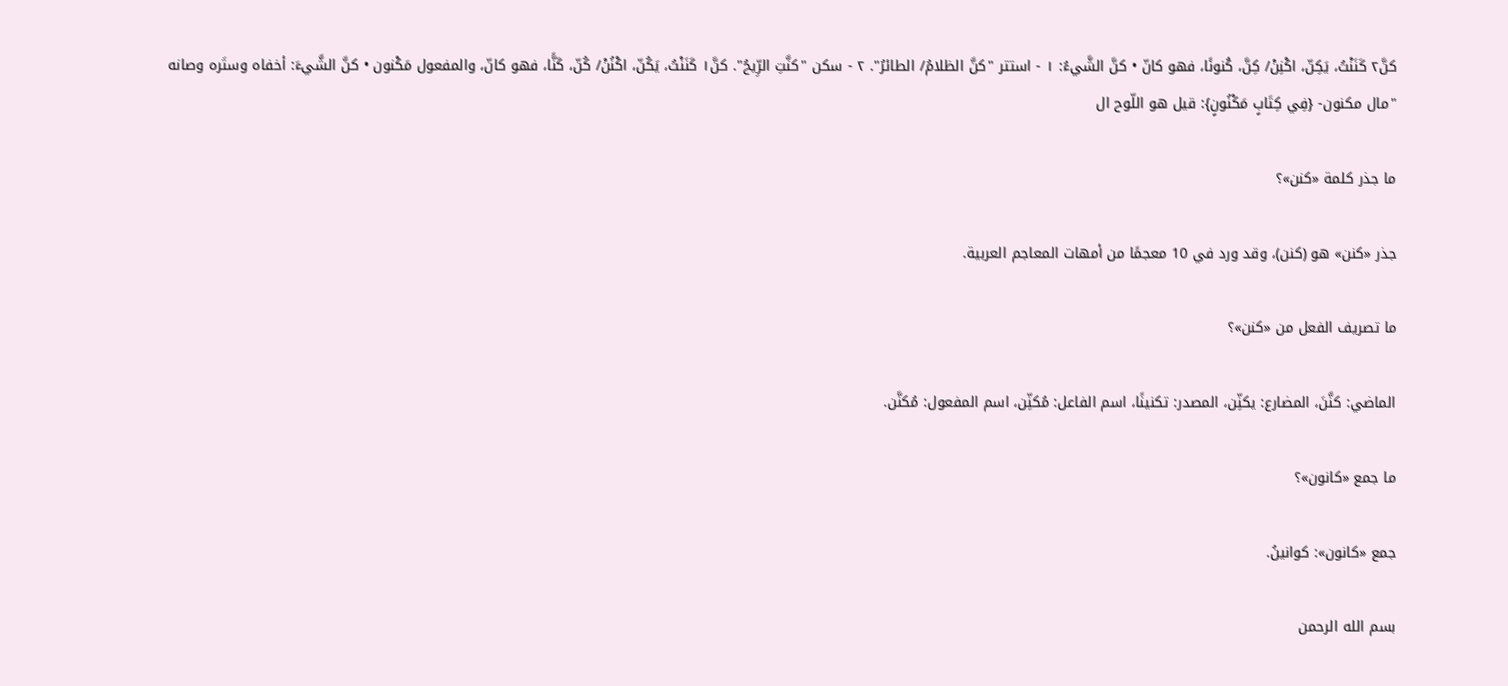كنَّ٢ كَنَنْتُ، يَكِنّ، اكْنِنْ/ كِنَّ، كُنونًا، فهو كانّ • كنَّ الشَّيءُ: ١ - استتر "كنَّ الظلامُ/ الطائرُ". ٢ - سكن "كنَّتِ الرِّيحُ". كنَّ١ كَنَنْتُ، يَكُنّ، اكْنُنْ/ كُنّ، كَنًّا، فهو كانّ، والمفعول مَكْنون • كنَّ الشَّيءَ: أخفاه وستَره وصانه "مال مكنون- {فِي كِتَابٍ مَكْنُونٍ}: قيل هو اللّوح ال

ما جذر كلمة «كنن»؟

جذر «كنن» هو (كنن)، وقد ورد في 10 معجمًا من أمهات المعاجم العربية.

ما تصريف الفعل من «كنن»؟

الماضي: كنَّنَ، المضارع: يكنِّن، المصدر: تكنينًا، اسم الفاعل: مُكنِّن، اسم المفعول: مُكنَّن.

ما جمع «كانون»؟

جمع «كانون»: كوانينُ.

بسم الله الرحمن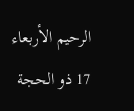الرحيم الأربعاء 17 ذو الحجة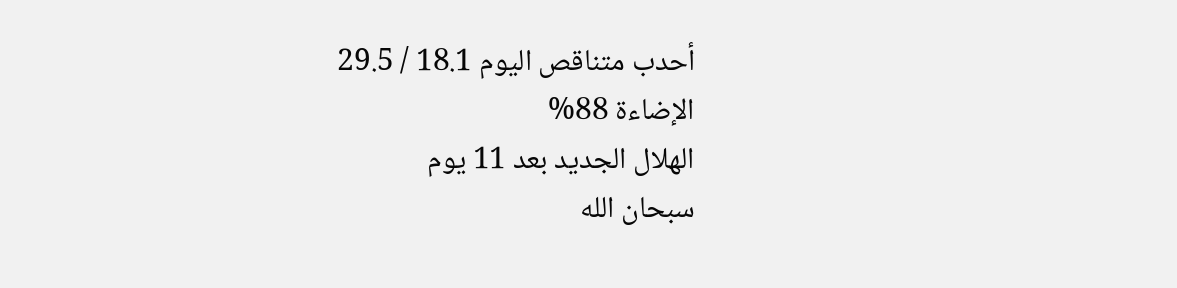أحدب متناقص اليوم 18.1 / 29.5
الإضاءة 88%
الهلال الجديد بعد 11 يوم
سبحان الله